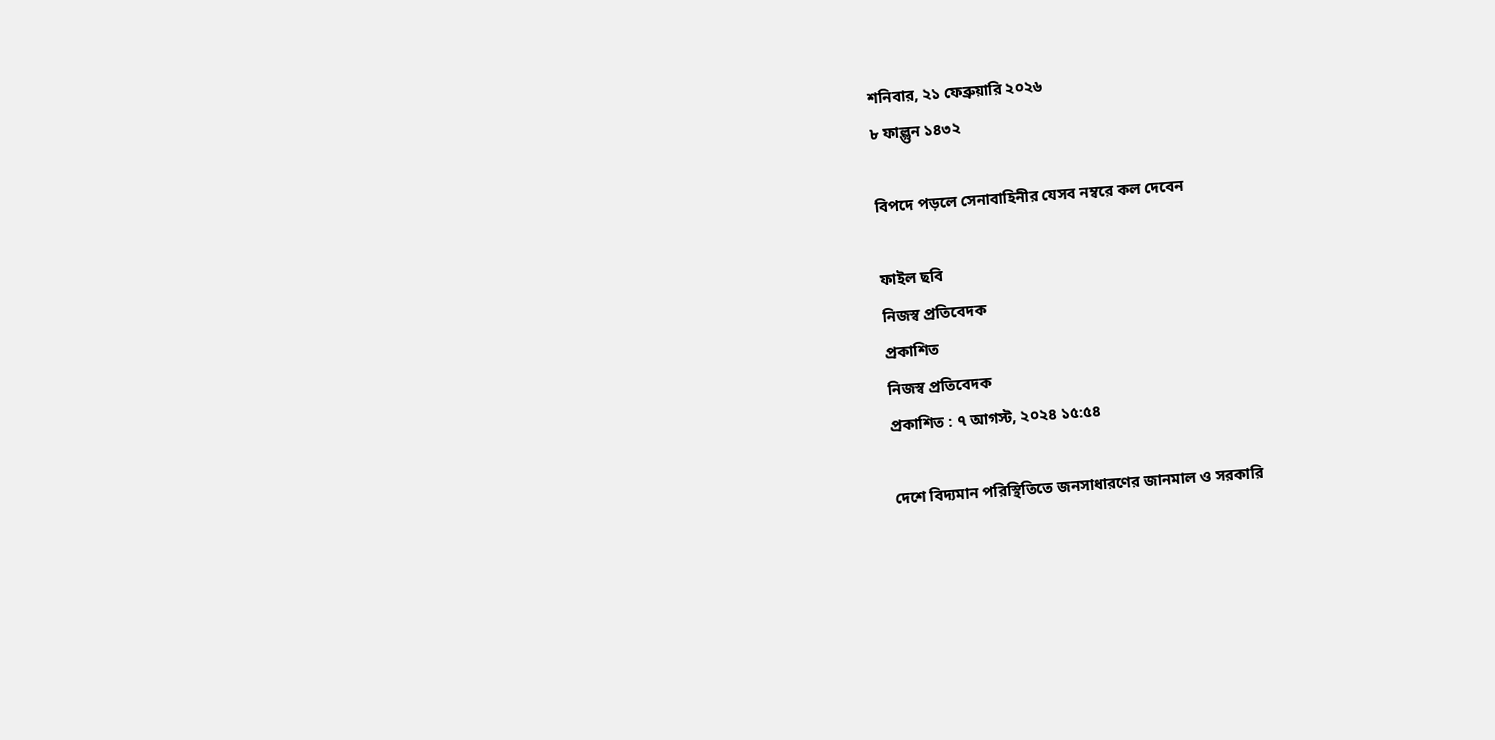শনিবার, ২১ ফেব্রুয়ারি ২০২৬
৮ ফাল্গুন ১৪৩২

বিপদে পড়লে সেনাবাহিনীর যেসব নম্বরে কল দেবেন

ফাইল ছবি
নিজস্ব প্রতিবেদক
প্রকাশিত
নিজস্ব প্রতিবেদক
প্রকাশিত : ৭ আগস্ট, ২০২৪ ১৫:৫৪

দেশে বিদ্যমান পরিস্থিতিতে জনসাধারণের জানমাল ও সরকারি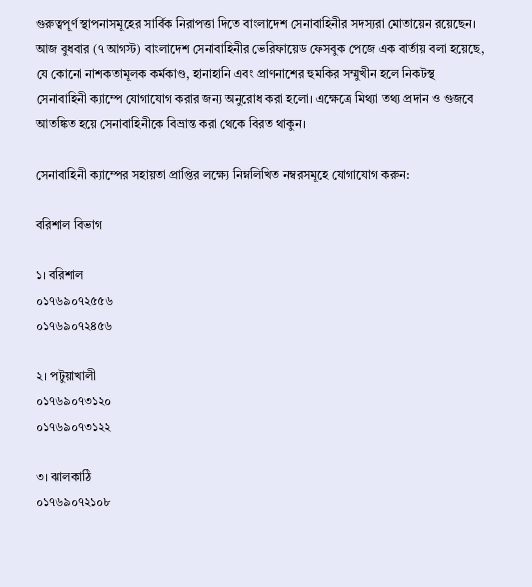গুরুত্বপূর্ণ স্থাপনাসমূহের সার্বিক নিরাপত্তা দিতে বাংলাদেশ সেনাবাহিনীর সদস্যরা মোতায়েন রয়েছেন। আজ বুধবার (৭ আগস্ট) বাংলাদেশ সেনাবাহিনীর ভেরিফায়েড ফেসবুক পেজে এক বার্তায় বলা হয়েছে, যে কোনো নাশকতামূলক কর্মকাণ্ড, হানাহানি এবং প্রাণনাশের হুমকির সম্মুখীন হলে নিকটস্থ সেনাবাহিনী ক্যাম্পে যোগাযোগ করার জন্য অনুরোধ করা হলো। এক্ষেত্রে মিথ্যা তথ্য প্রদান ও গুজবে আতঙ্কিত হয়ে সেনাবাহিনীকে বিভ্রান্ত করা থেকে বিরত থাকুন।

সেনাবাহিনী ক্যাম্পের সহায়তা প্রাপ্তির লক্ষ্যে নিম্নলিখিত নম্বরসমূহে যোগাযোগ করুন:

বরিশাল বিভাগ

১। বরিশাল
০১৭৬৯০৭২৫৫৬
০১৭৬৯০৭২৪৫৬

২। পটুয়াখালী
০১৭৬৯০৭৩১২০
০১৭৬৯০৭৩১২২

৩। ঝালকাঠি
০১৭৬৯০৭২১০৮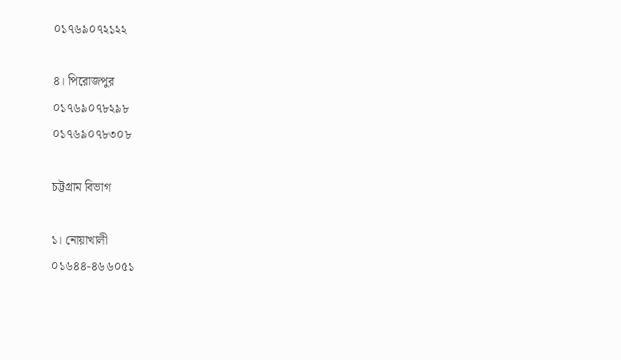০১৭৬৯০৭২১২২

৪। পিরোজপুর
০১৭৬৯০৭৮২৯৮
০১৭৬৯০৭৮৩০৮

চট্টগ্রাম বিভাগ

১। নোয়াখালী
০১৬৪৪-৪৬৬০৫১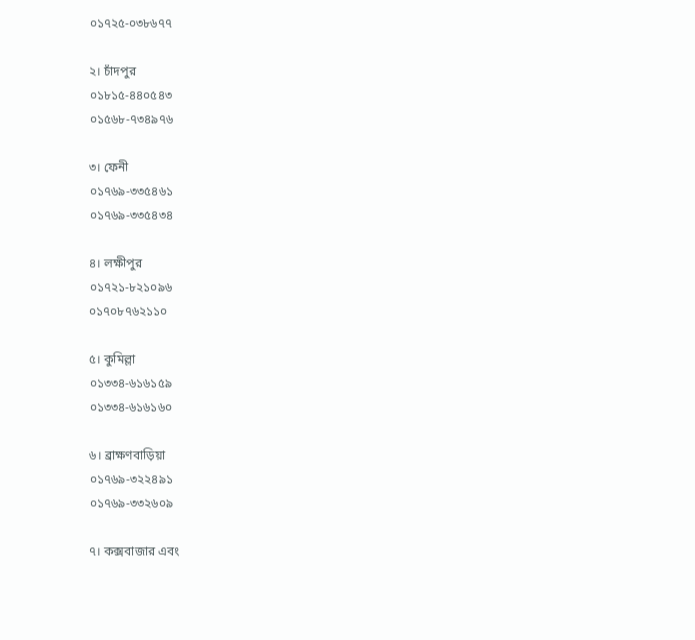০১৭২৫-০৩৮৬৭৭

২। চাঁদপুর
০১৮১৫-৪৪০৫৪৩
০১৫৬৮-৭৩৪৯৭৬

৩। ফেনী
০১৭৬৯-৩৩৫৪৬১
০১৭৬৯-৩৩৫৪৩৪

৪। লক্ষীপুর
০১৭২১-৮২১০৯৬
০১৭০৮৭৬২১১০

৫। কুমিল্লা
০১৩৩৪-৬১৬১৫৯
০১৩৩৪-৬১৬১৬০

৬। ব্রাক্ষণবাড়িয়া
০১৭৬৯-৩২২৪৯১
০১৭৬৯-৩৩২৬০৯

৭। কক্সবাজার এবং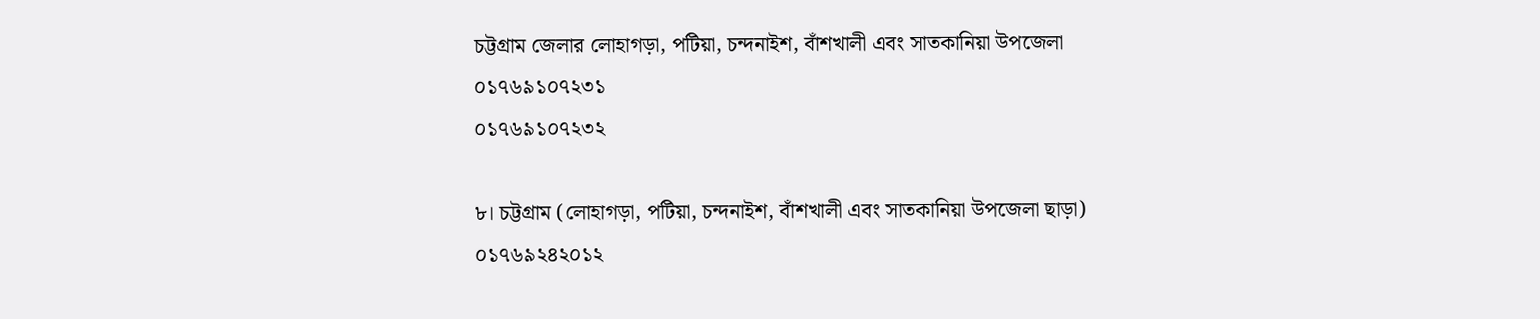চট্টগ্রাম জেলার লোহাগড়া, পটিয়া, চন্দনাইশ, বাঁশখালী এবং সাতকানিয়া উপজেলা
০১৭৬৯১০৭২৩১
০১৭৬৯১০৭২৩২

৮। চট্টগ্রাম (লোহাগড়া, পটিয়া, চন্দনাইশ, বাঁশখালী এবং সাতকানিয়া উপজেলা ছাড়া)
০১৭৬৯২৪২০১২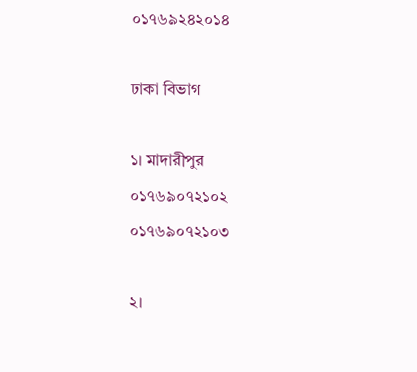০১৭৬৯২৪২০১৪

ঢাকা বিভাগ

১। মাদারীপুর
০১৭৬৯০৭২১০২
০১৭৬৯০৭২১০৩

২।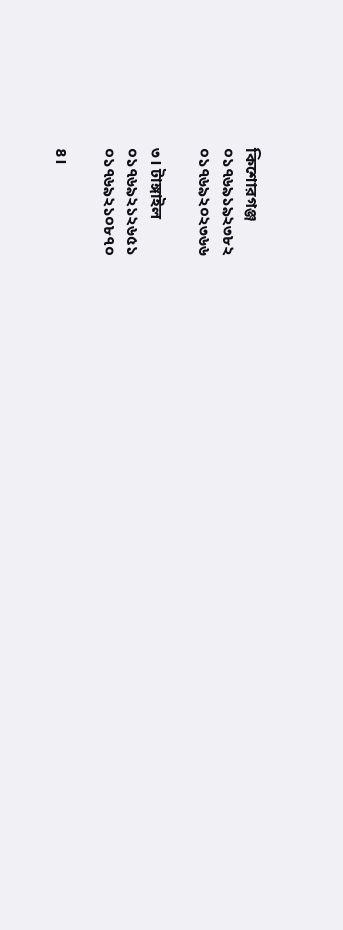কিশোরগঞ্জ
০১৭৬৯১৯২৩৮২
০১৭৬৯২০২৩৬৬

৩। টাঙ্গাইল
০১৭৬৯২১২৬৫১
০১৭৬৯২১০৮৭০

৪।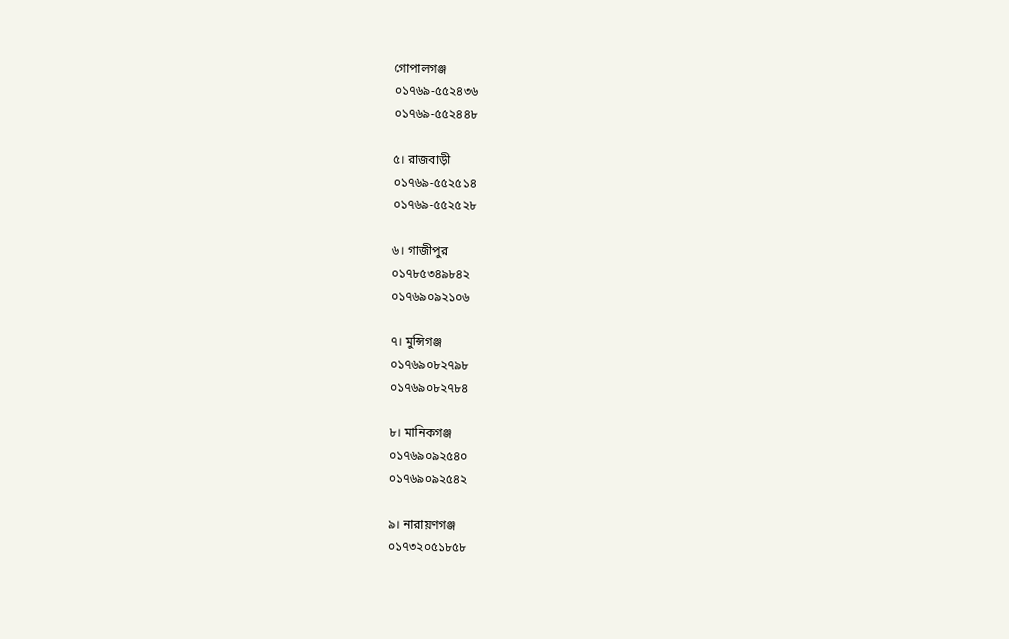গোপালগঞ্জ
০১৭৬৯-৫৫২৪৩৬
০১৭৬৯-৫৫২৪৪৮

৫। রাজবাড়ী
০১৭৬৯-৫৫২৫১৪
০১৭৬৯-৫৫২৫২৮

৬। গাজীপুর
০১৭৮৫৩৪৯৮৪২
০১৭৬৯০৯২১০৬

৭। মুন্সিগঞ্জ
০১৭৬৯০৮২৭৯৮
০১৭৬৯০৮২৭৮৪

৮। মানিকগঞ্জ
০১৭৬৯০৯২৫৪০
০১৭৬৯০৯২৫৪২

৯। নারায়ণগঞ্জ
০১৭৩২০৫১৮৫৮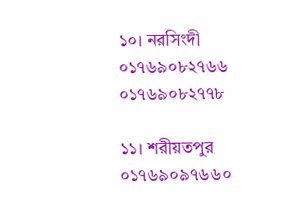১০। নরসিংদী
০১৭৬৯০৮২৭৬৬
০১৭৬৯০৮২৭৭৮

১১। শরীয়তপুর
০১৭৬৯০৯৭৬৬০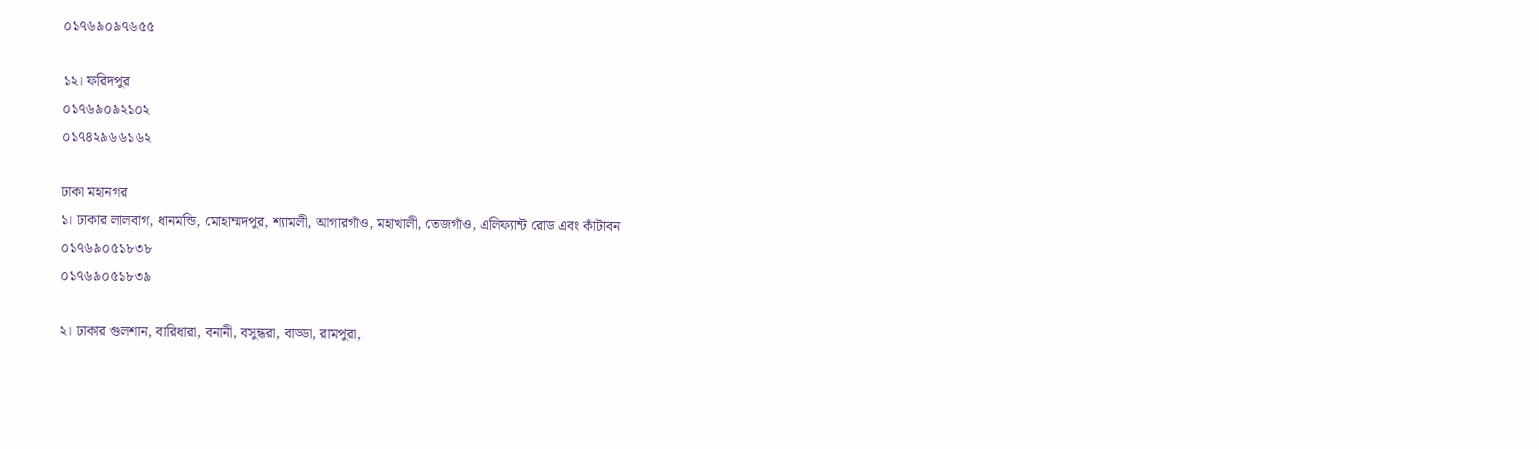০১৭৬৯০৯৭৬৫৫

১২। ফরিদপুর
০১৭৬৯০৯২১০২
০১৭৪২৯৬৬১৬২

ঢাকা মহানগর
১। ঢাকার লালবাগ, ধানমন্ডি, মোহাম্মদপুর, শ্যামলী, আগারগাঁও, মহাখালী, তেজগাঁও, এলিফ্যান্ট রোড এবং কাঁটাবন
০১৭৬৯০৫১৮৩৮
০১৭৬৯০৫১৮৩৯

২। ঢাকার গুলশান, বারিধারা, বনানী, বসুন্ধরা, বাড্ডা, রামপুরা,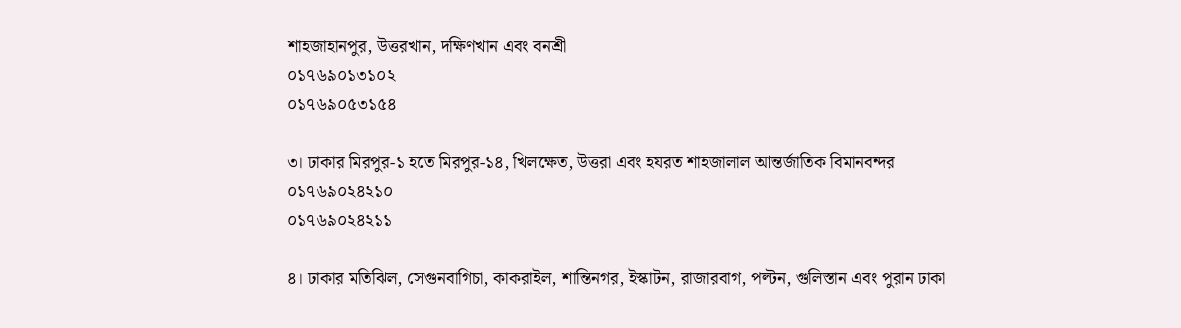শাহজাহানপুর, উত্তরখান, দক্ষিণখান এবং বনশ্রী
০১৭৬৯০১৩১০২
০১৭৬৯০৫৩১৫৪

৩। ঢাকার মিরপুর-১ হতে মিরপুর-১৪, খিলক্ষেত, উত্তরা এবং হযরত শাহজালাল আন্তর্জাতিক বিমানবন্দর
০১৭৬৯০২৪২১০
০১৭৬৯০২৪২১১

৪। ঢাকার মতিঝিল, সেগুনবাগিচা, কাকরাইল, শান্তিনগর, ইস্কাটন, রাজারবাগ, পল্টন, গুলিস্তান এবং পুরান ঢাকা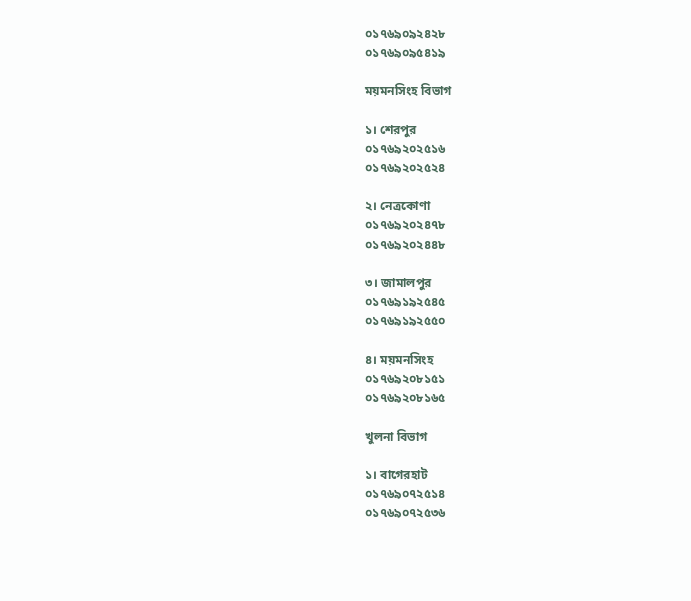০১৭৬৯০৯২৪২৮
০১৭৬৯০৯৫৪১৯

ময়মনসিংহ বিভাগ

১। শেরপুর
০১৭৬৯২০২৫১৬
০১৭৬৯২০২৫২৪

২। নেত্রকোণা
০১৭৬৯২০২৪৭৮
০১৭৬৯২০২৪৪৮

৩। জামালপুর
০১৭৬৯১৯২৫৪৫
০১৭৬৯১৯২৫৫০

৪। ময়মনসিংহ
০১৭৬৯২০৮১৫১
০১৭৬৯২০৮১৬৫

খুলনা বিভাগ

১। বাগেরহাট
০১৭৬৯০৭২৫১৪
০১৭৬৯০৭২৫৩৬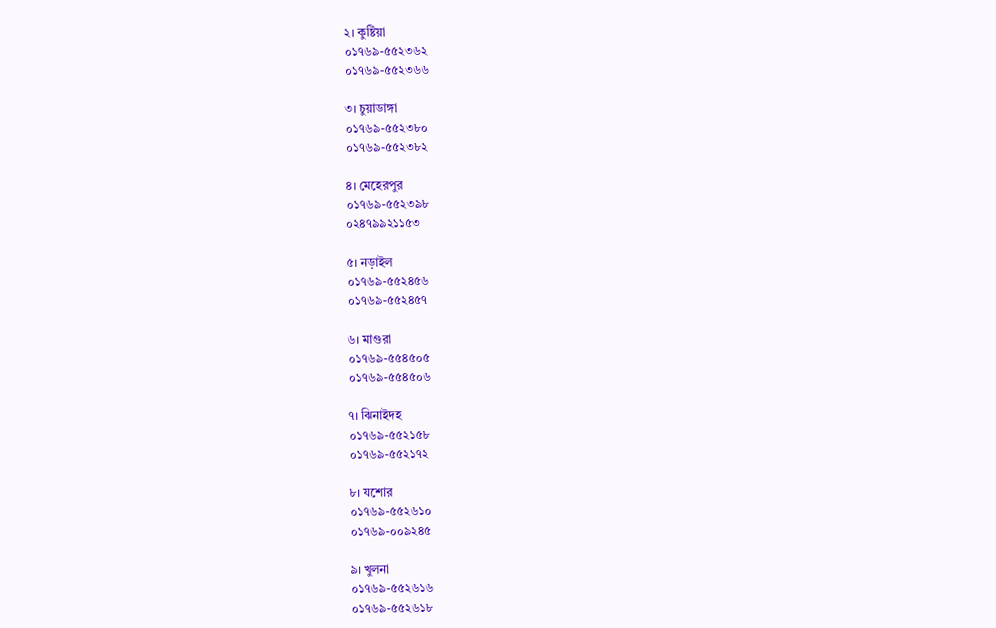২। কুষ্টিয়া
০১৭৬৯-৫৫২৩৬২
০১৭৬৯-৫৫২৩৬৬

৩। চুয়াডাঙ্গা
০১৭৬৯-৫৫২৩৮০
০১৭৬৯-৫৫২৩৮২

৪। মেহেরপুর
০১৭৬৯-৫৫২৩৯৮
০২৪৭৯৯২১১৫৩

৫। নড়াইল
০১৭৬৯-৫৫২৪৫৬
০১৭৬৯-৫৫২৪৫৭

৬। মাগুরা
০১৭৬৯-৫৫৪৫০৫
০১৭৬৯-৫৫৪৫০৬

৭। ঝিনাইদহ
০১৭৬৯-৫৫২১৫৮
০১৭৬৯-৫৫২১৭২

৮। যশোর
০১৭৬৯-৫৫২৬১০
০১৭৬৯-০০৯২৪৫

৯। খুলনা
০১৭৬৯-৫৫২৬১৬
০১৭৬৯-৫৫২৬১৮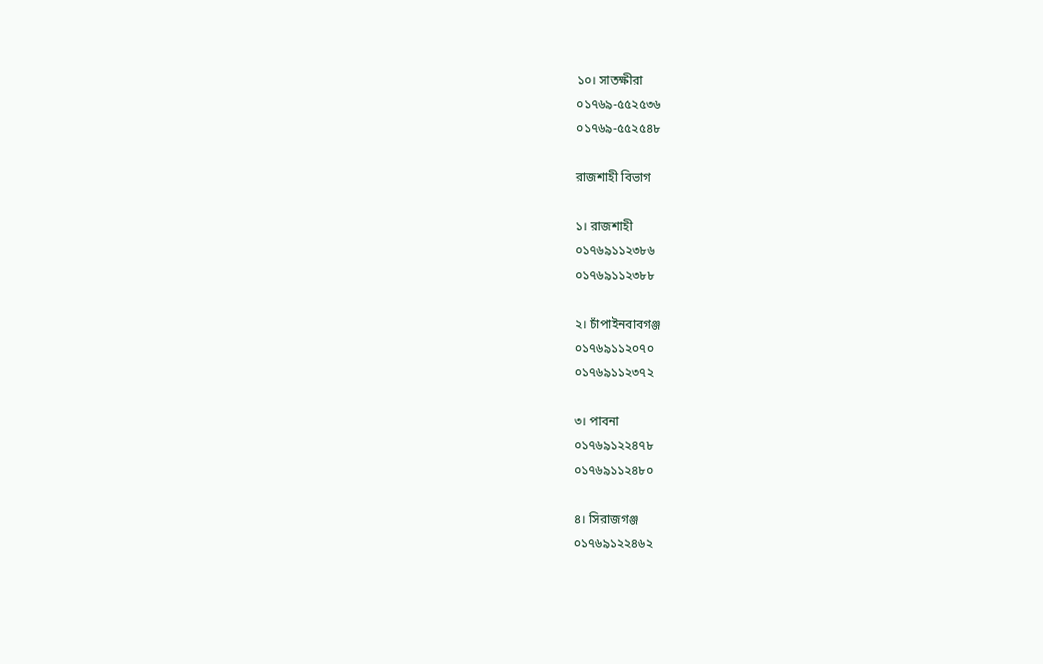১০। সাতক্ষীরা
০১৭৬৯-৫৫২৫৩৬
০১৭৬৯-৫৫২৫৪৮

রাজশাহী বিভাগ

১। রাজশাহী
০১৭৬৯১১২৩৮৬
০১৭৬৯১১২৩৮৮

২। চাঁপাইনবাবগঞ্জ
০১৭৬৯১১২০৭০
০১৭৬৯১১২৩৭২

৩। পাবনা
০১৭৬৯১২২৪৭৮
০১৭৬৯১১২৪৮০

৪। সিরাজগঞ্জ
০১৭৬৯১২২৪৬২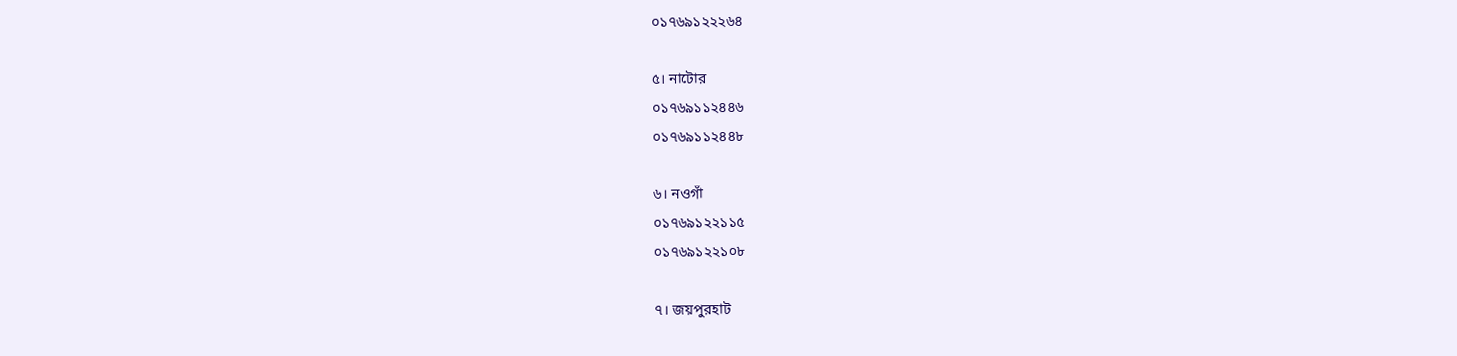০১৭৬৯১২২২৬৪

৫। নাটোর
০১৭৬৯১১২৪৪৬
০১৭৬৯১১২৪৪৮

৬। নওগাঁ
০১৭৬৯১২২১১৫
০১৭৬৯১২২১০৮

৭। জয়পুরহাট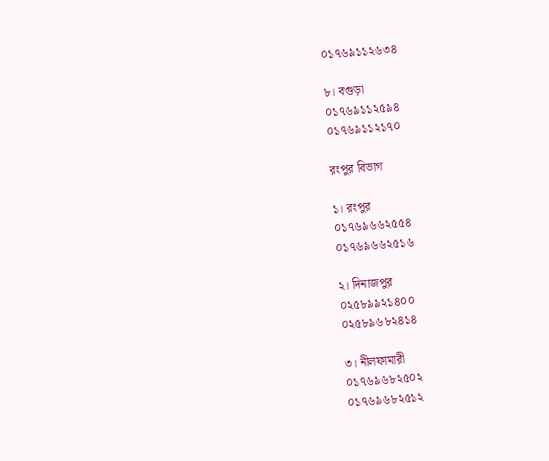০১৭৬৯১১২৬৩৪

৮। বগুড়া
০১৭৬৯১১২৫৯৪
০১৭৬৯১১২১৭০

রংপুর বিভাগ

১। রংপুর
০১৭৬৯৬৬২৫৫৪
০১৭৬৯৬৬২৫১৬

২। দিনাজপুর
০২৫৮৯৯২১৪০০
০২৫৮৯৬৮২৪১৪

৩। নীলফামারী
০১৭৬৯৬৮২৫০২
০১৭৬৯৬৮২৫১২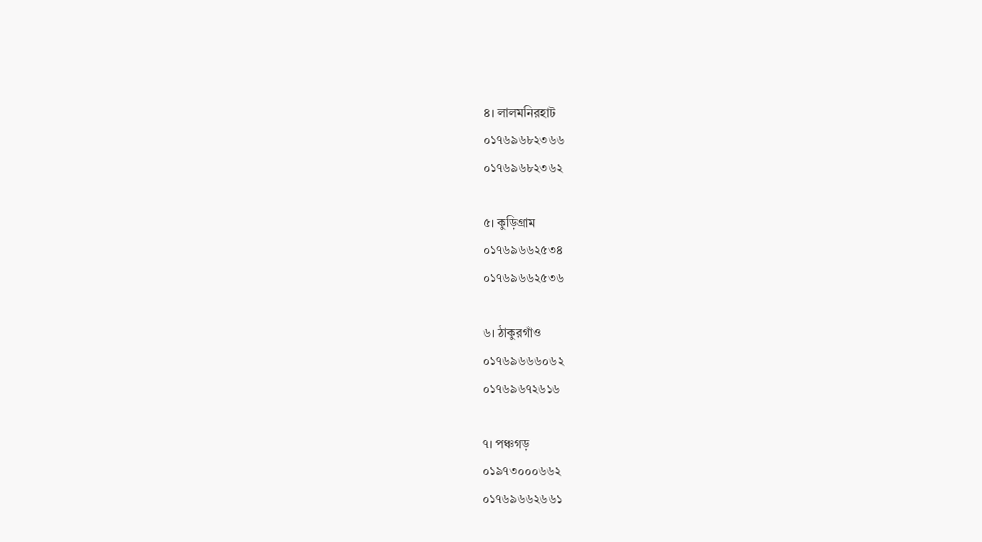৪। লালমনিরহাট
০১৭৬৯৬৮২৩৬৬
০১৭৬৯৬৮২৩৬২

৫। কুড়িগ্রাম
০১৭৬৯৬৬২৫৩৪
০১৭৬৯৬৬২৫৩৬

৬। ঠাকুরগাঁও
০১৭৬৯৬৬৬০৬২
০১৭৬৯৬৭২৬১৬

৭। পঞ্চগড়
০১৯৭৩০০০৬৬২
০১৭৬৯৬৬২৬৬১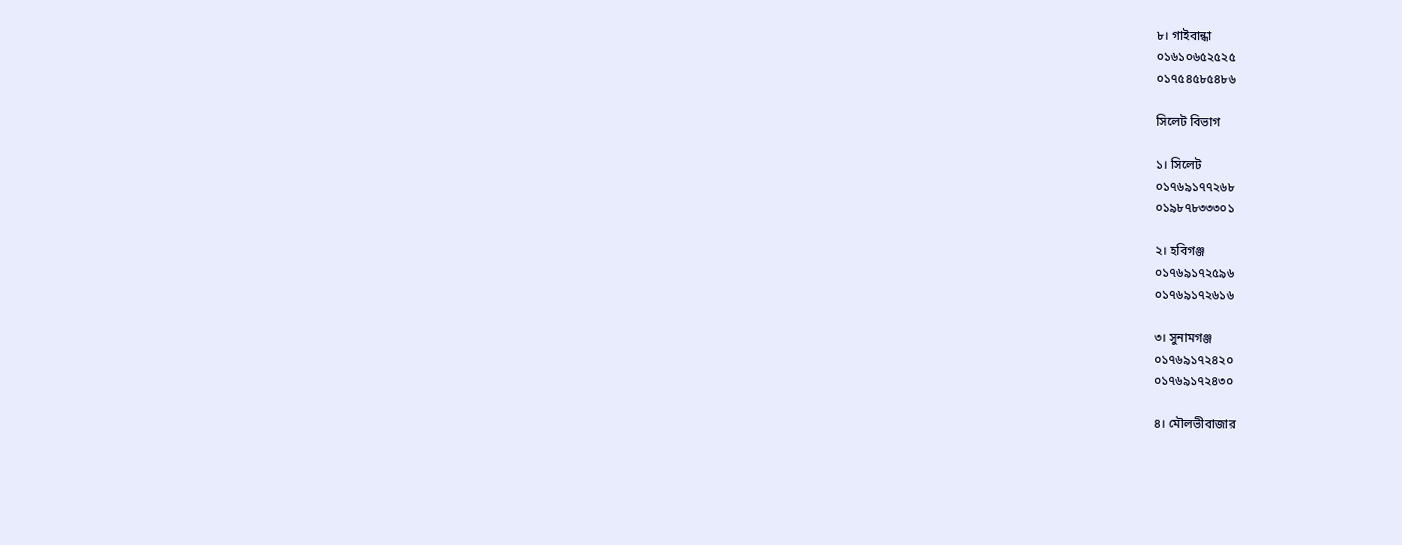৮। গাইবান্ধা
০১৬১০৬৫২৫২৫
০১৭৫৪৫৮৫৪৮৬

সিলেট বিভাগ

১। সিলেট
০১৭৬৯১৭৭২৬৮
০১৯৮৭৮৩৩৩০১

২। হবিগঞ্জ
০১৭৬৯১৭২৫৯৬
০১৭৬৯১৭২৬১৬

৩। সুনামগঞ্জ
০১৭৬৯১৭২৪২০
০১৭৬৯১৭২৪৩০

৪। মৌলভীবাজার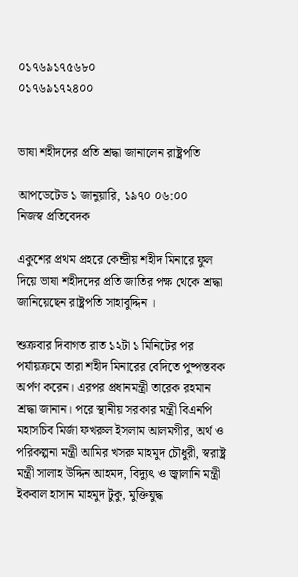০১৭৬৯১৭৫৬৮০
০১৭৬৯১৭২৪০০


ভাষা শহীদদের প্রতি শ্রদ্ধা জানালেন রাষ্ট্রপতি

আপডেটেড ১ জানুয়ারি, ১৯৭০ ০৬:০০
নিজস্ব প্রতিবেদক

একুশের প্রথম প্রহরে কেন্দ্রীয় শহীদ মিনারে ফুল দিয়ে ভাষা শহীদদের প্রতি জাতির পক্ষ থেকে শ্রদ্ধা জানিয়েছেন রাষ্ট্রপতি সাহাবুদ্দিন ।

শুক্রবার দিবাগত রাত ১২টা ১ মিনিটের পর পর্যায়ক্রমে তারা শহীদ মিনারের বেদিতে পুষ্পস্তবক অর্পণ করেন। এরপর প্রধানমন্ত্রী তারেক রহমান শ্রদ্ধা জানান। পরে স্থানীয় সরকার মন্ত্রী বিএনপি মহাসচিব মির্জা ফখরুল ইসলাম আলমগীর, অর্থ ও পরিকল্পনা মন্ত্রী আমির খসরু মাহমুদ চৌধুরী, স্বরাষ্ট্র মন্ত্রী সালাহ উদ্দিন আহমদ, বিদ্যুৎ ও জ্বালানি মন্ত্রী ইকবাল হাসান মাহমুদ টুকু, মুক্তিযুদ্ধ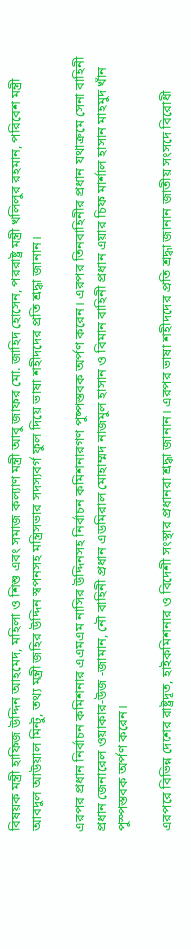বিষয়ক মন্ত্রী হাফিজ উদ্দিন আহমেদ, মহিলা ও শিশু এবং সমাজ কল্যাণ মন্ত্রী আবু জাফর মো. জাহিদ হোসেন, পররাষ্ট্র মন্ত্রী খলিলুর রহমান, পরিবেশ মন্ত্রী আবদুল আউয়াল মিন্টু, তথ্য মন্ত্রী জহির উদ্দিন স্বপনসহ মন্ত্রিসভার সদস্যবর্গ ফুল দিয়ে ভাষা শহীদদের প্রতি শ্রদ্ধা জানান।

এরপর প্রধান নির্বাচন কমিশনার এএমএম নাসির উদ্দিনসহ নির্বাচন কমিশনারগণ পুষ্পস্তবক অর্পণ করেন। এরপর তিনবাহিনীর প্রধান যথাক্রমে সেনা বাহিনী প্রধান জেনারেল ওয়াকার-উজ -জামান, নৌ বাহিনী প্রধান এডমিরাল মোহাম্মদ নাজমুল হাসান ও বিমান বাহিনী প্রধান এয়ার চিফ মার্শাল হাসান মাহমুদ খাঁন পুস্পস্তবক অর্পণ করেন।

এরপরে বিভিন্ন দেশের রাষ্ট্রদূত, হাইকমিশনার ও বিদেশী সংস্থার প্রধানরা শ্রদ্ধা জানান। এরপর ভাষা শহীদদের প্রতি শ্রদ্ধা জানান জাতীয় সংসদে বিরোধী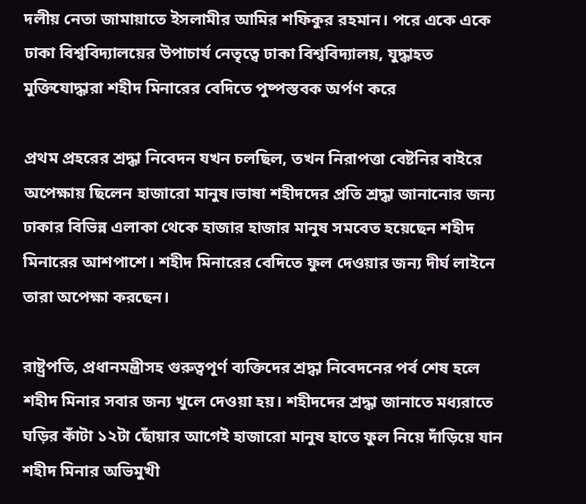দলীয় নেতা জামায়াতে ইসলামীর আমির শফিকুর রহমান। পরে একে একে ঢাকা বিশ্ববিদ্যালয়ের উপাচার্য নেতৃত্বে ঢাকা বিশ্ববিদ্যালয়, যুদ্ধাহত মুক্তিযোদ্ধারা শহীদ মিনারের বেদিতে পুষ্পস্তবক অর্পণ করে

প্রথম প্রহরের শ্রদ্ধা নিবেদন যখন চলছিল, তখন নিরাপত্তা বেষ্টনির বাইরে অপেক্ষায় ছিলেন হাজারো মানুষ।ভাষা শহীদদের প্রতি শ্রদ্ধা জানানোর জন্য ঢাকার বিভিন্ন এলাকা থেকে হাজার হাজার মানুষ সমবেত হয়েছেন শহীদ মিনারের আশপাশে। শহীদ মিনারের বেদিতে ফুল দেওয়ার জন্য দীর্ঘ লাইনে তারা অপেক্ষা করছেন।

রাষ্ট্রপতি, প্রধানমন্ত্রীসহ গুরুত্বপূর্ণ ব্যক্তিদের শ্রদ্ধা নিবেদনের পর্ব শেষ হলে শহীদ মিনার সবার জন্য খুলে দেওয়া হয়। শহীদদের শ্রদ্ধা জানাতে মধ্যরাতে ঘড়ির কাঁটা ১২টা ছোঁয়ার আগেই হাজারো মানুষ হাতে ফুল নিয়ে দাঁড়িয়ে যান শহীদ মিনার অভিমুখী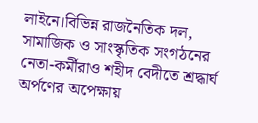লাইনে।বিভিন্ন রাজনৈতিক দল, সামাজিক ও সাংস্কৃতিক সংগঠনের নেতা-কর্মীরাও শহীদ বেদীতে শ্রদ্ধার্ঘ অর্পণের অপেক্ষায়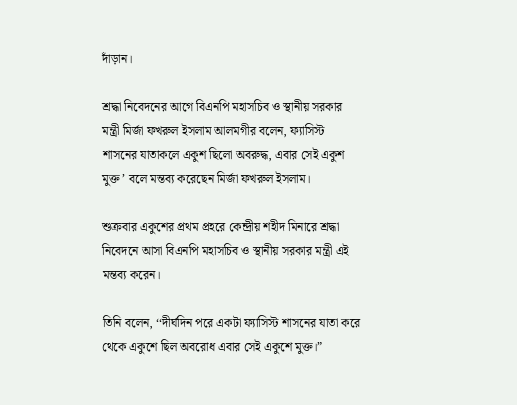দাঁড়ান।

শ্রদ্ধা নিবেদনের আগে বিএনপি মহাসচিব ও স্থানীয় সরকার মন্ত্রী মির্জা ফখরুল ইসলাম আলমগীর বলেন, ফ্যাসিস্ট শাসনের যাতাকলে একুশ ছিলো অবরুদ্ধ, এবার সেই একুশ মুক্ত ’ বলে মন্তব্য করেছেন মির্জা ফখরুল ইসলাম।

শুক্রবার একুশের প্রথম প্রহরে কেন্দ্রীয় শহীদ মিনারে শ্রদ্ধা নিবেদনে আসা বিএনপি মহাসচিব ও স্থানীয় সরকার মন্ত্রী এই মন্তব্য করেন।

তিনি বলেন, ‘‘দীর্ঘদিন পরে একটা ফ্যাসিস্ট শাসনের যাতা করে থেকে একুশে ছিল অবরোধ এবার সেই একুশে মুক্ত।”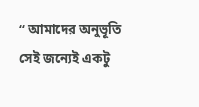‘‘ আমাদের অনুভূতি সেই জন্যেই একটু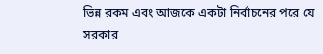ভিন্ন রকম এবং আজকে একটা নির্বাচনের পরে যে সরকার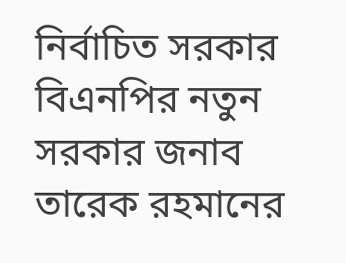নির্বাচিত সরকার বিএনপির নতুন সরকার জনাব তারেক রহমানের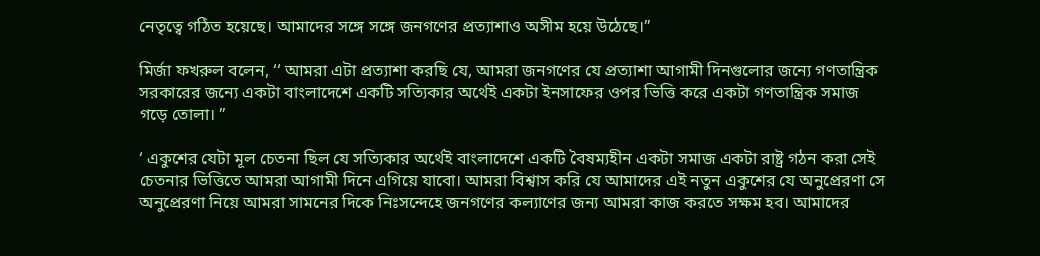নেতৃত্বে গঠিত হয়েছে। আমাদের সঙ্গে সঙ্গে জনগণের প্রত্যাশাও অসীম হয়ে উঠেছে।”

মির্জা ফখরুল বলেন, ‘‘ আমরা এটা প্রত্যাশা করছি যে, আমরা জনগণের যে প্রত্যাশা আগামী দিনগুলোর জন্যে গণতান্ত্রিক সরকারের জন্যে একটা বাংলাদেশে একটি সত্যিকার অর্থেই একটা ইনসাফের ওপর ভিত্তি করে একটা গণতান্ত্রিক সমাজ গড়ে তোলা। ”

‘ একুশের যেটা মূল চেতনা ছিল যে সত্যিকার অর্থেই বাংলাদেশে একটি বৈষম্যহীন একটা সমাজ একটা রাষ্ট্র গঠন করা সেই চেতনার ভিত্তিতে আমরা আগামী দিনে এগিয়ে যাবো। আমরা বিশ্বাস করি যে আমাদের এই নতুন একুশের যে অনুপ্রেরণা সে অনুপ্রেরণা নিয়ে আমরা সামনের দিকে নিঃসন্দেহে জনগণের কল্যাণের জন্য আমরা কাজ করতে সক্ষম হব। আমাদের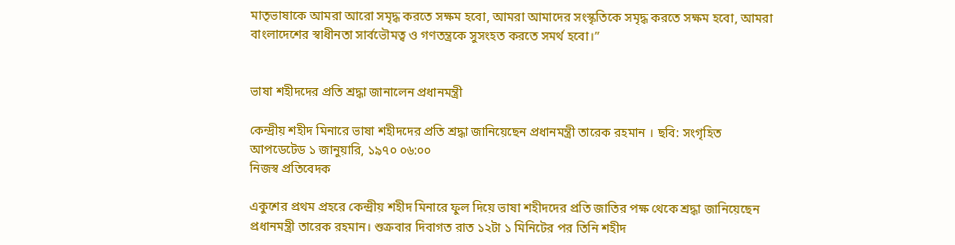মাতৃভাষাকে আমরা আরো সমৃদ্ধ করতে সক্ষম হবো, আমরা আমাদের সংস্কৃতিকে সমৃদ্ধ করতে সক্ষম হবো, আমরা বাংলাদেশের স্বাধীনতা সার্বভৌমত্ব ও গণতন্ত্রকে সুসংহত করতে সমর্থ হবো।”


ভাষা শহীদদের প্রতি শ্রদ্ধা জানালেন প্রধানমন্ত্রী

কেন্দ্রীয় শহীদ মিনারে ভাষা শহীদদের প্রতি শ্রদ্ধা জানিয়েছেন প্রধানমন্ত্রী তারেক রহমান । ছবি: সংগৃহিত
আপডেটেড ১ জানুয়ারি, ১৯৭০ ০৬:০০
নিজস্ব প্রতিবেদক

একুশের প্রথম প্রহরে কেন্দ্রীয় শহীদ মিনারে ফুল দিয়ে ভাষা শহীদদের প্রতি জাতির পক্ষ থেকে শ্রদ্ধা জানিয়েছেন প্রধানমন্ত্রী তারেক রহমান। শুক্রবার দিবাগত রাত ১২টা ১ মিনিটের পর তিনি শহীদ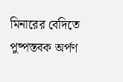মিনারের বেদিতে পুষ্পস্তবক অর্পণ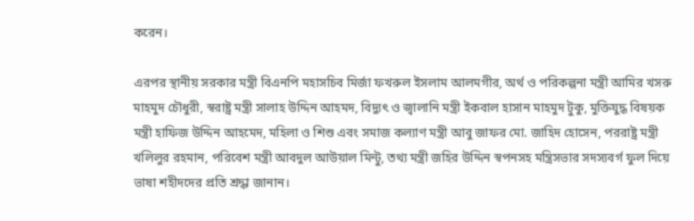করেন।

এরপর স্থানীয় সরকার মন্ত্রী বিএনপি মহাসচিব মির্জা ফখরুল ইসলাম আলমগীর, অর্থ ও পরিকল্পনা মন্ত্রী আমির খসরু মাহমুদ চৌধুরী, স্বরাষ্ট্র মন্ত্রী সালাহ উদ্দিন আহমদ, বিদ্যুৎ ও জ্বালানি মন্ত্রী ইকবাল হাসান মাহমুদ টুকু, মুক্তিযুদ্ধ বিষয়ক মন্ত্রী হাফিজ উদ্দিন আহমেদ, মহিলা ও শিশু এবং সমাজ কল্যাণ মন্ত্রী আবু জাফর মো. জাহিদ হোসেন, পররাষ্ট্র মন্ত্রী খলিলুর রহমান, পরিবেশ মন্ত্রী আবদুল আউয়াল মিন্টু, তথ্য মন্ত্রী জহির উদ্দিন স্বপনসহ মন্ত্রিসভার সদস্যবর্গ ফুল দিয়ে ভাষা শহীদদের প্রতি শ্রদ্ধা জানান।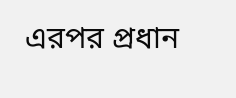এরপর প্রধান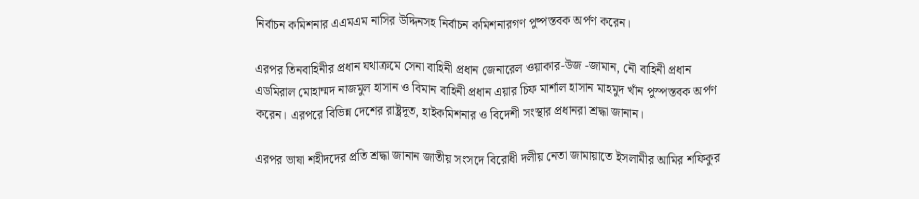নির্বাচন কমিশনার এএমএম নাসির উদ্দিনসহ নির্বাচন কমিশনারগণ পুষ্পস্তবক অর্পণ করেন।

এরপর তিনবাহিনীর প্রধান যথাক্রমে সেনা বাহিনী প্রধান জেনারেল ওয়াকার-উজ -জামান, নৌ বাহিনী প্রধান এডমিরাল মোহাম্মদ নাজমুল হাসান ও বিমান বাহিনী প্রধান এয়ার চিফ মার্শাল হাসান মাহমুদ খাঁন পুস্পস্তবক অর্পণ করেন। এরপরে বিভিন্ন দেশের রাষ্ট্রদূত, হাইকমিশনার ও বিদেশী সংস্থার প্রধানরা শ্রদ্ধা জানান।

এরপর ভাষা শহীদদের প্রতি শ্রদ্ধা জানান জাতীয় সংসদে বিরোধী দলীয় নেতা জামায়াতে ইসলামীর আমির শফিকুর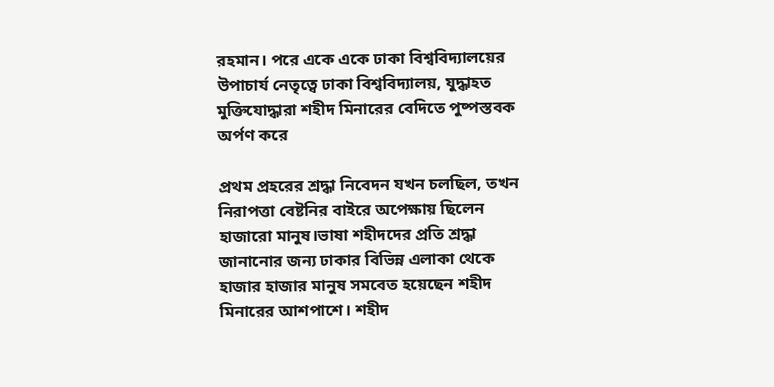রহমান। পরে একে একে ঢাকা বিশ্ববিদ্যালয়ের উপাচার্য নেতৃত্বে ঢাকা বিশ্ববিদ্যালয়, যুদ্ধাহত মুক্তিযোদ্ধারা শহীদ মিনারের বেদিতে পুষ্পস্তবক অর্পণ করে

প্রথম প্রহরের শ্রদ্ধা নিবেদন যখন চলছিল, তখন নিরাপত্তা বেষ্টনির বাইরে অপেক্ষায় ছিলেন হাজারো মানুষ।ভাষা শহীদদের প্রতি শ্রদ্ধা জানানোর জন্য ঢাকার বিভিন্ন এলাকা থেকে হাজার হাজার মানুষ সমবেত হয়েছেন শহীদ মিনারের আশপাশে। শহীদ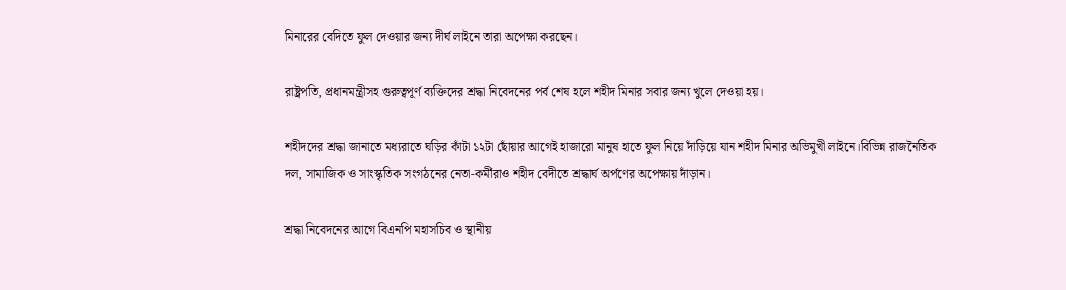মিনারের বেদিতে ফুল দেওয়ার জন্য দীর্ঘ লাইনে তারা অপেক্ষা করছেন।

রাষ্ট্রপতি, প্রধানমন্ত্রীসহ গুরুত্বপূর্ণ ব্যক্তিদের শ্রদ্ধা নিবেদনের পর্ব শেষ হলে শহীদ মিনার সবার জন্য খুলে দেওয়া হয়।

শহীদদের শ্রদ্ধা জানাতে মধ্যরাতে ঘড়ির কাঁটা ১২টা ছোঁয়ার আগেই হাজারো মানুষ হাতে ফুল নিয়ে দাঁড়িয়ে যান শহীদ মিনার অভিমুখী লাইনে।বিভিন্ন রাজনৈতিক দল, সামাজিক ও সাংস্কৃতিক সংগঠনের নেতা-কর্মীরাও শহীদ বেদীতে শ্রদ্ধার্ঘ অর্পণের অপেক্ষায় দাঁড়ান।

শ্রদ্ধা নিবেদনের আগে বিএনপি মহাসচিব ও স্থানীয়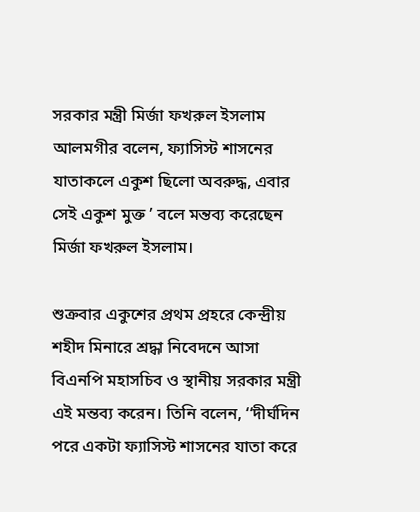সরকার মন্ত্রী মির্জা ফখরুল ইসলাম আলমগীর বলেন, ফ্যাসিস্ট শাসনের যাতাকলে একুশ ছিলো অবরুদ্ধ, এবার সেই একুশ মুক্ত ’ বলে মন্তব্য করেছেন মির্জা ফখরুল ইসলাম।

শুক্রবার একুশের প্রথম প্রহরে কেন্দ্রীয় শহীদ মিনারে শ্রদ্ধা নিবেদনে আসা বিএনপি মহাসচিব ও স্থানীয় সরকার মন্ত্রী এই মন্তব্য করেন। তিনি বলেন, ‘‘দীর্ঘদিন পরে একটা ফ্যাসিস্ট শাসনের যাতা করে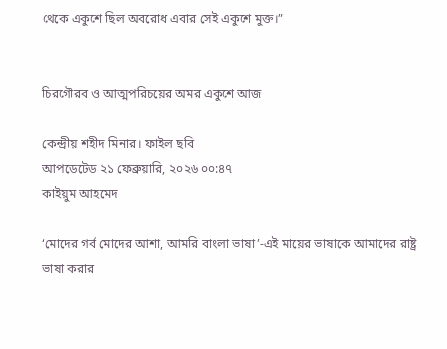থেকে একুশে ছিল অবরোধ এবার সেই একুশে মুক্ত।”


চিরগৌরব ও আত্মপরিচয়ের অমর একুশে আজ

কেন্দ্রীয় শহীদ মিনার। ফাইল ছবি
আপডেটেড ২১ ফেব্রুয়ারি, ২০২৬ ০০:৪৭
কাইয়ুম আহমেদ

‘মোদের গর্ব মোদের আশা, আমরি বাংলা ভাষা’-এই মায়ের ভাষাকে আমাদের রাষ্ট্র ভাষা করার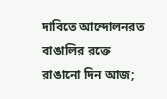দাবিতে আন্দোলনরত বাঙালির রক্তে রাঙানো দিন আজ;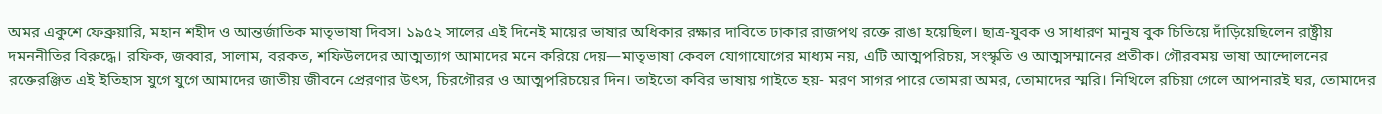অমর একুশে ফেব্রুয়ারি, মহান শহীদ ও আন্তর্জাতিক মাতৃভাষা দিবস। ১৯৫২ সালের এই দিনেই মায়ের ভাষার অধিকার রক্ষার দাবিতে ঢাকার রাজপথ রক্তে রাঙা হয়েছিল। ছাত্র-যুবক ও সাধারণ মানুষ বুক চিতিয়ে দাঁড়িয়েছিলেন রাষ্ট্রীয় দমননীতির বিরুদ্ধে। রফিক, জব্বার, সালাম, বরকত, শফিউলদের আত্মত্যাগ আমাদের মনে করিয়ে দেয়—মাতৃভাষা কেবল যোগাযোগের মাধ্যম নয়, এটি আত্মপরিচয়, সংস্কৃতি ও আত্মসম্মানের প্রতীক। গৌরবময় ভাষা আন্দোলনের রক্তেরঞ্জিত এই ইতিহাস যুগে যুগে আমাদের জাতীয় জীবনে প্রেরণার উৎস, চিরগৌরর ও আত্মপরিচয়ের দিন। তাইতো কবির ভাষায় গাইতে হয়- মরণ সাগর পারে তোমরা অমর, তোমাদের স্মরি। নিখিলে রচিয়া গেলে আপনারই ঘর, তোমাদের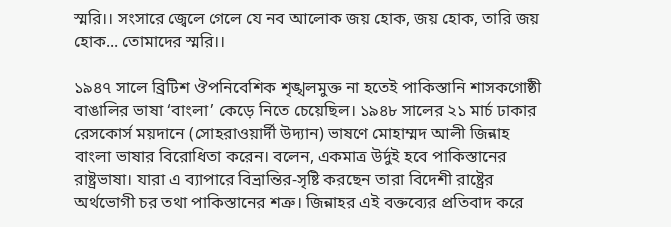স্মরি।। সংসারে জ্বেলে গেলে যে নব আলোক জয় হোক, জয় হোক, তারি জয় হোক... তোমাদের স্মরি।।

১৯৪৭ সালে ব্রিটিশ ঔপনিবেশিক শৃঙ্খলমুক্ত না হতেই পাকিস্তানি শাসকগোষ্ঠী বাঙালির ভাষা ‘বাংলা’ কেড়ে নিতে চেয়েছিল। ১৯৪৮ সালের ২১ মার্চ ঢাকার রেসকোর্স ময়দানে (সোহরাওয়ার্দী উদ্যান) ভাষণে মোহাম্মদ আলী জিন্নাহ বাংলা ভাষার বিরোধিতা করেন। বলেন, একমাত্র উর্দুই হবে পাকিস্তানের রাষ্ট্রভাষা। যারা এ ব্যাপারে বিভ্রান্তির-সৃষ্টি করছেন তারা বিদেশী রাষ্ট্রের অর্থভোগী চর তথা পাকিস্তানের শত্ৰু। জিন্নাহর এই বক্তব্যের প্রতিবাদ করে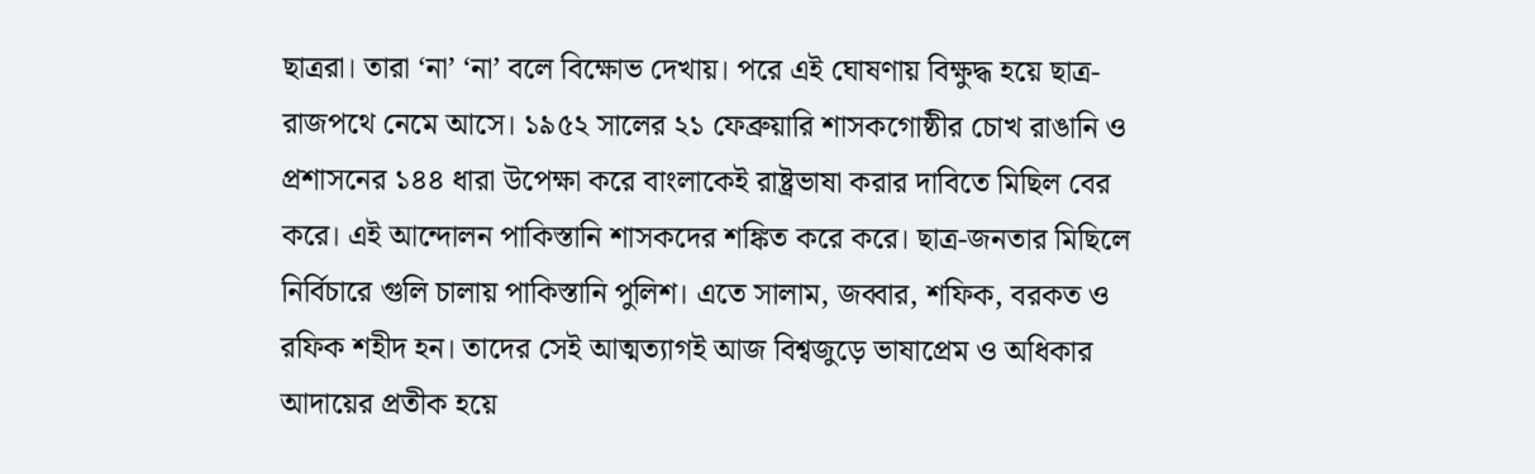ছাত্ররা। তারা ‘না’ ‘না’ বলে বিক্ষোভ দেখায়। পরে এই ঘোষণায় বিক্ষুদ্ধ হয়ে ছাত্র-রাজপথে নেমে আসে। ১৯৫২ সালের ২১ ফেব্রুয়ারি শাসকগোষ্ঠীর চোখ রাঙানি ও প্রশাসনের ১৪৪ ধারা উপেক্ষা করে বাংলাকেই রাষ্ট্রভাষা করার দাবিতে মিছিল বের করে। এই আন্দোলন পাকিস্তানি শাসকদের শঙ্কিত করে করে। ছাত্র-জনতার মিছিলে নির্বিচারে গুলি চালায় পাকিস্তানি পুলিশ। এতে সালাম, জব্বার, শফিক, বরকত ও রফিক শহীদ হন। তাদের সেই আত্মত্যাগই আজ বিশ্বজুড়ে ভাষাপ্রেম ও অধিকার আদায়ের প্রতীক হয়ে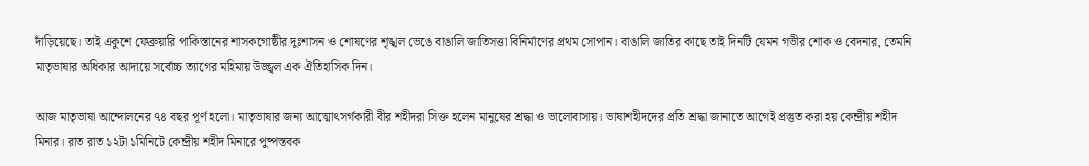দাঁড়িয়েছে। তাই একুশে ফেব্রুয়ারি পাকিস্তানের শাসকগোষ্ঠীর দুঃশাসন ও শোষণের শৃঙ্খল ভেঙে বাঙালি জাতিসত্তা বিনির্মাণের প্রথম সোপান। বাঙালি জাতির কাছে তাই দিনটি যেমন গভীর শোক ও বেদনার, তেমনি মাতৃভাষার অধিকার আদায়ে সর্বোচ্চ ত্যাগের মহিমায় উজ্জ্বল এক ঐতিহাসিক দিন।

আজ মাতৃভাষা আন্দোলনের ৭৪ বছর পূর্ণ হলো। মাতৃভাষার জন্য আত্মোৎসর্গকারী বীর শহীদরা সিক্ত হলেন মানুষের শ্রদ্ধা ও ভালোবাসায়। ভাষাশহীদদের প্রতি শ্রদ্ধা জানাতে আগেই প্রস্তুত করা হয় কেন্দ্রীয় শহীদ মিনার। রাত রাত ১২টা ১মিনিটে কেন্দ্রীয় শহীদ মিনারে পুষ্পস্তবক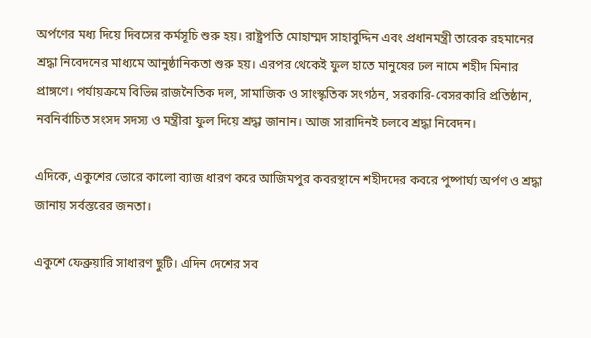অর্পণের মধ্য দিয়ে দিবসের কর্মসূচি শুরু হয়। রাষ্ট্রপতি মোহাম্মদ সাহাবুদ্দিন এবং প্রধানমন্ত্রী তারেক রহমানের শ্রদ্ধা নিবেদনের মাধ্যমে আনুষ্ঠানিকতা শুরু হয়। এরপর থেকেই ফুল হাতে মানুষের ঢল নামে শহীদ মিনার প্রাঙ্গণে। পর্যায়ক্রমে বিভিন্ন রাজনৈতিক দল, সামাজিক ও সাংস্কৃতিক সংগঠন, সরকারি-বেসরকারি প্রতিষ্ঠান, নবনির্বাচিত সংসদ সদস্য ও মন্ত্রীরা ফুল দিয়ে শ্রদ্ধা জানান। আজ সারাদিনই চলবে শ্রদ্ধা নিবেদন।

এদিকে, একুশের ভোরে কালো ব্যাজ ধারণ করে আজিমপুর কবরস্থানে শহীদদের কবরে পুষ্পার্ঘ্য অর্পণ ও শ্রদ্ধা জানায় সর্বস্তরের জনতা।

একুশে ফেব্রুয়ারি সাধারণ ছুটি। এদিন দেশের সব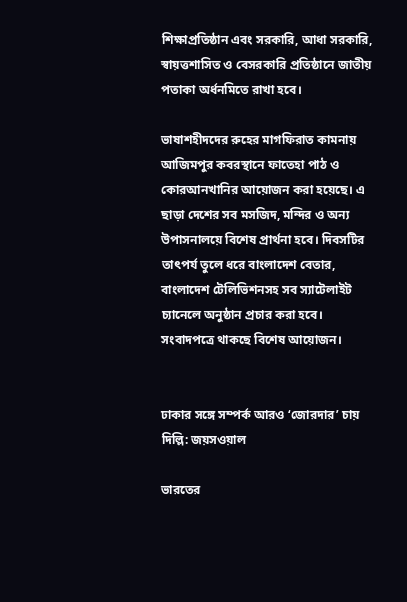শিক্ষাপ্রতিষ্ঠান এবং সরকারি, আধা সরকারি, স্বায়ত্তশাসিত ও বেসরকারি প্রতিষ্ঠানে জাতীয় পতাকা অর্ধনমিতে রাখা হবে।

ভাষাশহীদদের রুহের মাগফিরাত কামনায় আজিমপুর কবরস্থানে ফাতেহা পাঠ ও কোরআনখানির আয়োজন করা হয়েছে। এ ছাড়া দেশের সব মসজিদ, মন্দির ও অন্য উপাসনালয়ে বিশেষ প্রার্থনা হবে। দিবসটির তাৎপর্য তুলে ধরে বাংলাদেশ বেতার, বাংলাদেশ টেলিভিশনসহ সব স্যাটেলাইট চ্যানেলে অনুষ্ঠান প্রচার করা হবে। সংবাদপত্রে থাকছে বিশেষ আয়োজন।


ঢাকার সঙ্গে সম্পর্ক আরও ‘জোরদার’ চায় দিল্লি: জয়সওয়াল

ভারতের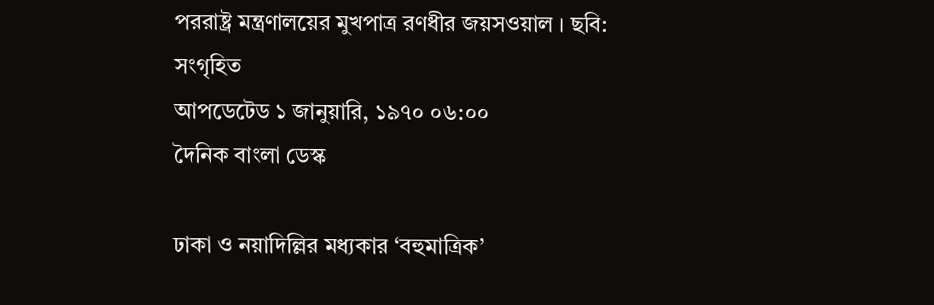পররাষ্ট্র মন্ত্রণালয়ের মুখপাত্র রণধীর জয়সওয়াল । ছবি: সংগৃহিত
আপডেটেড ১ জানুয়ারি, ১৯৭০ ০৬:০০
দৈনিক বাংলা ডেস্ক

ঢাকা ও নয়াদিল্লির মধ্যকার ‘বহুমাত্রিক’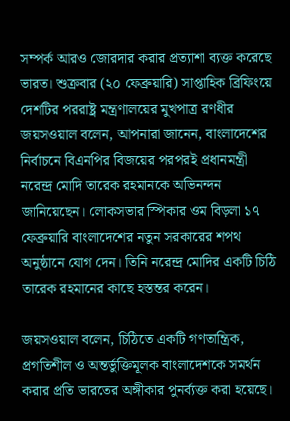সম্পর্ক আরও জোরদার করার প্রত্যাশা ব্যক্ত করেছে ভারত। শুক্রবার (২০ ফেব্রুয়ারি) সাপ্তাহিক ব্রিফিংয়ে দেশটির পররাষ্ট্র মন্ত্রণালয়ের মুখপাত্র রণধীর জয়সওয়াল বলেন, আপনারা জানেন, বাংলাদেশের নির্বাচনে বিএনপির বিজয়ের পরপরই প্রধানমন্ত্রী নরেন্দ্র মোদি তারেক রহমানকে অভিনন্দন জানিয়েছেন। লোকসভার স্পিকার ওম বিড়লা ১৭ ফেব্রুয়ারি বাংলাদেশের নতুন সরকারের শপথ অনুষ্ঠানে যোগ দেন। তিনি নরেন্দ্র মোদির একটি চিঠি তারেক রহমানের কাছে হস্তন্তর করেন।

জয়সওয়াল বলেন, চিঠিতে একটি গণতান্ত্রিক, প্রগতিশীল ও অন্তর্ভুক্তিমূলক বাংলাদেশকে সমর্থন করার প্রতি ভারতের অঙ্গীকার পুনর্ব্যক্ত করা হয়েছে।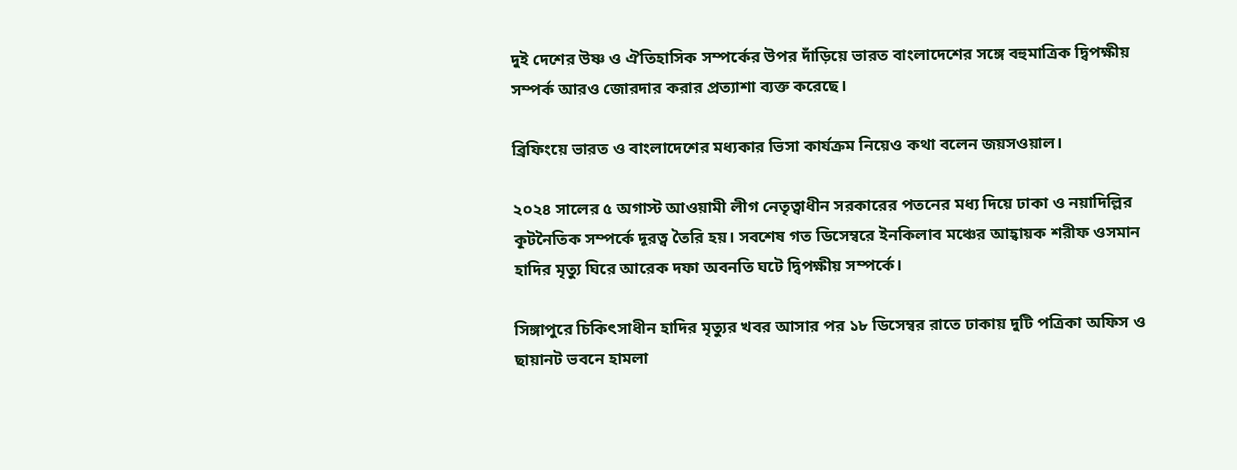দুই দেশের উষ্ণ ও ঐতিহাসিক সম্পর্কের উপর দাঁড়িয়ে ভারত বাংলাদেশের সঙ্গে বহুমাত্রিক দ্বিপক্ষীয় সম্পর্ক আরও জোরদার করার প্রত্যাশা ব্যক্ত করেছে।

ব্রিফিংয়ে ভারত ও বাংলাদেশের মধ্যকার ভিসা কার্যক্রম নিয়েও কথা বলেন জয়সওয়াল।

২০২৪ সালের ৫ অগাস্ট আওয়ামী লীগ নেতৃত্বাধীন সরকারের পতনের মধ্য দিয়ে ঢাকা ও নয়াদিল্লির কূটনৈতিক সম্পর্কে দূরত্ব তৈরি হয়। সবশেষ গত ডিসেম্বরে ইনকিলাব মঞ্চের আহ্বায়ক শরীফ ওসমান হাদির মৃত্যু ঘিরে আরেক দফা অবনতি ঘটে দ্বিপক্ষীয় সম্পর্কে।

সিঙ্গাপুরে চিকিৎসাধীন হাদির মৃত্যুর খবর আসার পর ১৮ ডিসেম্বর রাতে ঢাকায় দুটি পত্রিকা অফিস ও ছায়ানট ভবনে হামলা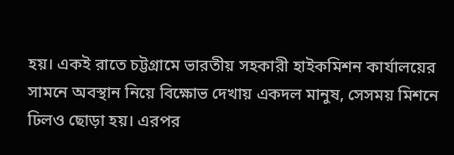হয়। একই রাতে চট্টগ্রামে ভারতীয় সহকারী হাইকমিশন কার্যালয়ের সামনে অবস্থান নিয়ে বিক্ষোভ দেখায় একদল মানুষ, সেসময় মিশনে ঢিলও ছোড়া হয়। এরপর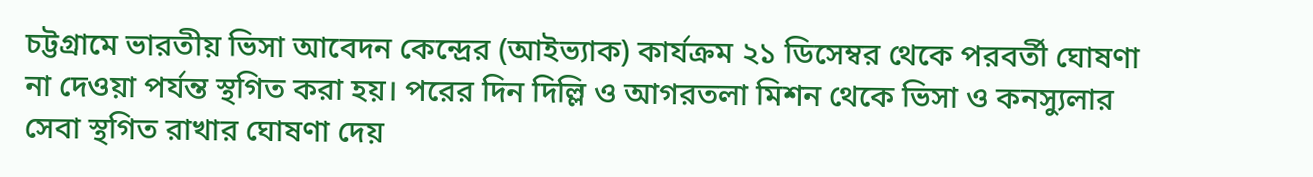চট্টগ্রামে ভারতীয় ভিসা আবেদন কেন্দ্রের (আইভ্যাক) কার্যক্রম ২১ ডিসেম্বর থেকে পরবর্তী ঘোষণা না দেওয়া পর্যন্ত স্থগিত করা হয়। পরের দিন দিল্লি ও আগরতলা মিশন থেকে ভিসা ও কনস্যুলার সেবা স্থগিত রাখার ঘোষণা দেয়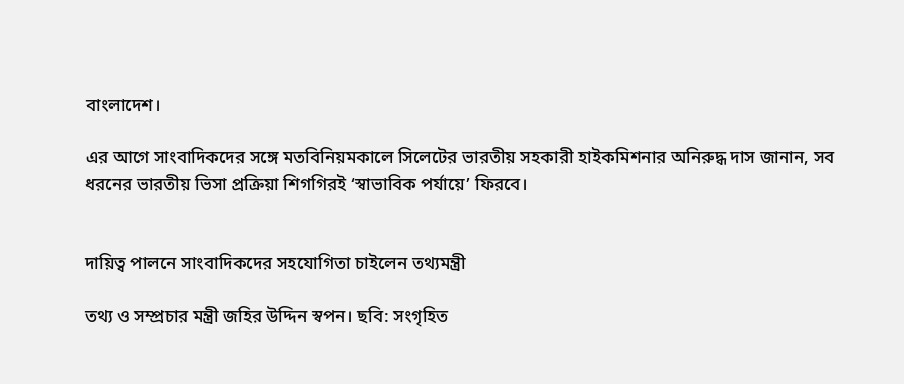বাংলাদেশ।

এর আগে সাংবাদিকদের সঙ্গে মতবিনিয়মকালে সিলেটের ভারতীয় সহকারী হাইকমিশনার অনিরুদ্ধ দাস জানান, সব ধরনের ভারতীয় ভিসা প্রক্রিয়া শিগগিরই ‘স্বাভাবিক পর্যায়ে’ ফিরবে।


দায়িত্ব পালনে সাংবাদিকদের সহযোগিতা চাইলেন তথ্যমন্ত্রী

তথ্য ও সম্প্রচার মন্ত্রী জহির উদ্দিন স্বপন। ছবি: সংগৃহিত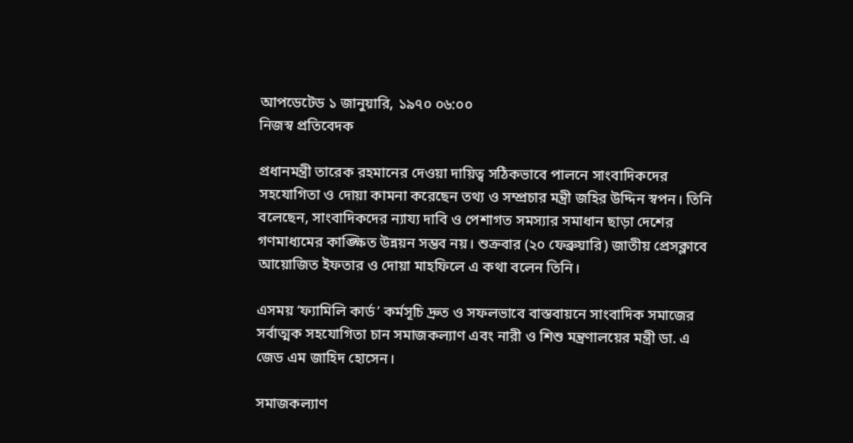আপডেটেড ১ জানুয়ারি, ১৯৭০ ০৬:০০
নিজস্ব প্রতিবেদক

প্রধানমন্ত্রী তারেক রহমানের দেওয়া দায়িত্ব সঠিকভাবে পালনে সাংবাদিকদের সহযোগিতা ও দোয়া কামনা করেছেন তথ্য ও সম্প্রচার মন্ত্রী জহির উদ্দিন স্বপন। তিনি বলেছেন, সাংবাদিকদের ন্যায্য দাবি ও পেশাগত সমস্যার সমাধান ছাড়া দেশের গণমাধ্যমের কাঙ্ক্ষিত উন্নয়ন সম্ভব নয়। শুক্রবার (২০ ফেব্রুয়ারি) জাতীয় প্রেসক্লাবে আয়োজিত ইফতার ও দোয়া মাহফিলে এ কথা বলেন তিনি।

এসময় ‘ফ্যামিলি কার্ড’ কর্মসূচি দ্রুত ও সফলভাবে বাস্তবায়নে সাংবাদিক সমাজের সর্বাত্মক সহযোগিতা চান সমাজকল্যাণ এবং নারী ও শিশু মন্ত্রণালয়ের মন্ত্রী ডা. এ জেড এম জাহিদ হোসেন।

সমাজকল্যাণ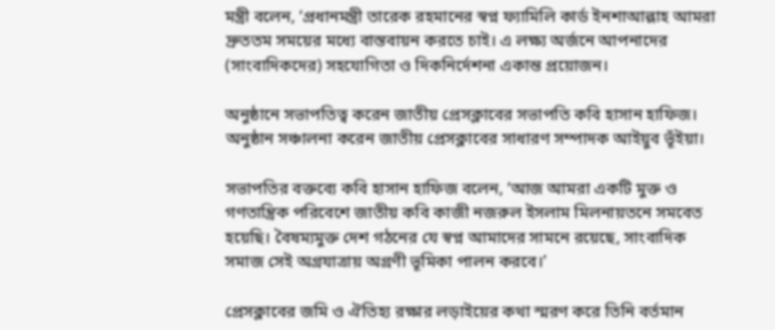মন্ত্রী বলেন, ‘প্রধানমন্ত্রী তারেক রহমানের স্বপ্ন ফ্যামিলি কার্ড ইনশাআল্লাহ আমরা দ্রুততম সময়ের মধ্যে বাস্তবায়ন করতে চাই। এ লক্ষ্য অর্জনে আপনাদের (সাংবাদিকদের) সহযোগিতা ও দিকনির্দেশনা একান্ত প্রয়োজন।

অনুষ্ঠানে সভাপতিত্ব করেন জাতীয় প্রেসক্লাবের সভাপতি কবি হাসান হাফিজ। অনুষ্ঠান সঞ্চালনা করেন জাতীয় প্রেসক্লাবের সাধারণ সম্পাদক আইয়ুব ভূঁইয়া।

সভাপতির বক্তব্যে কবি হাসান হাফিজ বলেন, ‘আজ আমরা একটি মুক্ত ও গণতান্ত্রিক পরিবেশে জাতীয় কবি কাজী নজরুল ইসলাম মিলনায়তনে সমবেত হয়েছি। বৈষম্যমুক্ত দেশ গঠনের যে স্বপ্ন আমাদের সামনে রয়েছে, সাংবাদিক সমাজ সেই অগ্রযাত্রায় অগ্রণী ভূমিকা পালন করবে।’

প্রেসক্লাবের জমি ও ঐতিহ্য রক্ষার লড়াইয়ের কথা স্মরণ করে তিনি বর্তমান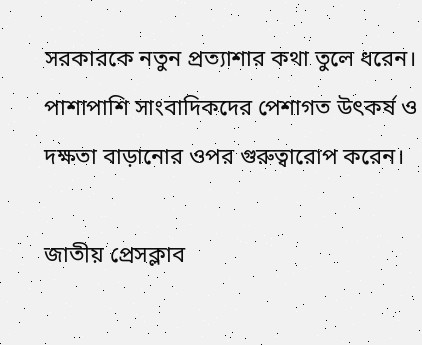সরকারকে নতুন প্রত্যাশার কথা তুলে ধরেন। পাশাপাশি সাংবাদিকদের পেশাগত উৎকর্ষ ও দক্ষতা বাড়ানোর ওপর গুরুত্বারোপ করেন।

জাতীয় প্রেসক্লাব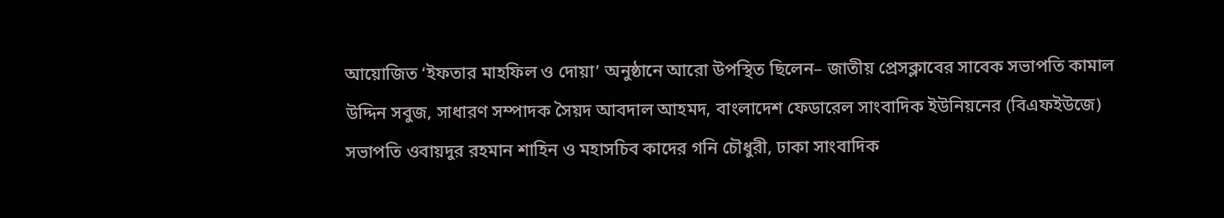আয়োজিত ‘ইফতার মাহফিল ও দোয়া’ অনুষ্ঠানে আরো উপস্থিত ছিলেন– জাতীয় প্রেসক্লাবের সাবেক সভাপতি কামাল উদ্দিন সবুজ, সাধারণ সম্পাদক সৈয়দ আবদাল আহমদ, বাংলাদেশ ফেডারেল সাংবাদিক ইউনিয়নের (বিএফইউজে) সভাপতি ওবায়দুর রহমান শাহিন ও মহাসচিব কাদের গনি চৌধুরী, ঢাকা সাংবাদিক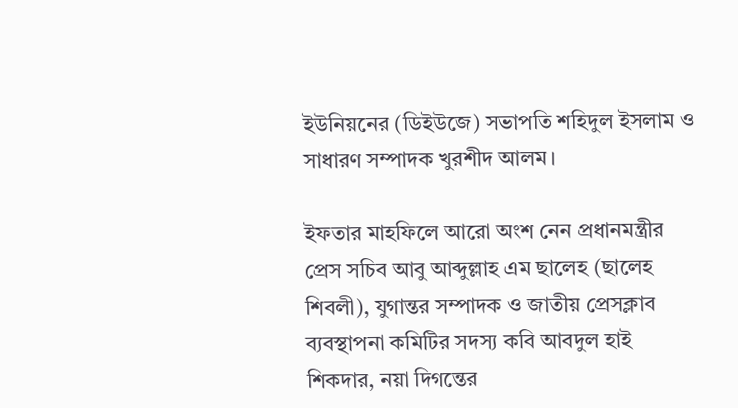ইউনিয়নের (ডিইউজে) সভাপতি শহিদুল ইসলাম ও সাধারণ সম্পাদক খুরশীদ আলম।

ইফতার মাহফিলে আরো অংশ নেন প্রধানমন্ত্রীর প্রেস সচিব আবু আব্দুল্লাহ এম ছালেহ (ছালেহ শিবলী), যুগান্তর সম্পাদক ও জাতীয় প্রেসক্লাব ব্যবস্থাপনা কমিটির সদস্য কবি আবদুল হাই শিকদার, নয়া দিগন্তের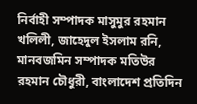নির্বাহী সম্পাদক মাসুমুর রহমান খলিলী, জাহেদুল ইসলাম রনি, মানবজমিন সম্পাদক মতিউর রহমান চৌধুরী, বাংলাদেশ প্রতিদিন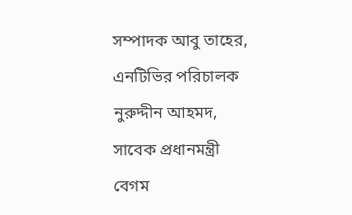সম্পাদক আবু তাহের, এনটিভির পরিচালক নুরুদ্দীন আহমদ, সাবেক প্রধানমন্ত্রী বেগম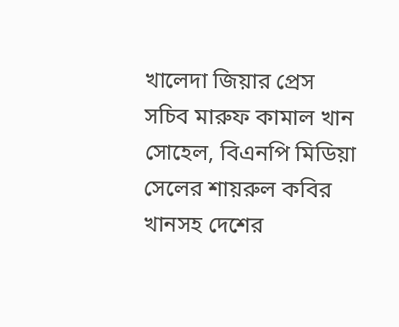খালেদা জিয়ার প্রেস সচিব মারুফ কামাল খান সোহেল, বিএনপি মিডিয়া সেলের শায়রুল কবির খানসহ দেশের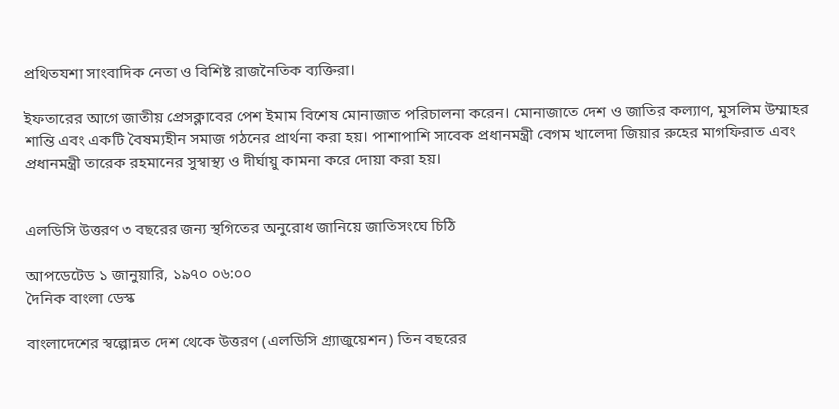প্রথিতযশা সাংবাদিক নেতা ও বিশিষ্ট রাজনৈতিক ব্যক্তিরা।

ইফতারের আগে জাতীয় প্রেসক্লাবের পেশ ইমাম বিশেষ মোনাজাত পরিচালনা করেন। মোনাজাতে দেশ ও জাতির কল্যাণ, মুসলিম উম্মাহর শান্তি এবং একটি বৈষম্যহীন সমাজ গঠনের প্রার্থনা করা হয়। পাশাপাশি সাবেক প্রধানমন্ত্রী বেগম খালেদা জিয়ার রুহের মাগফিরাত এবং প্রধানমন্ত্রী তারেক রহমানের সুস্বাস্থ্য ও দীর্ঘায়ু কামনা করে দোয়া করা হয়।


এলডিসি উত্তরণ ৩ বছরের জন্য স্থগিতের অনুরোধ জানিয়ে জাতিসংঘে চিঠি

আপডেটেড ১ জানুয়ারি, ১৯৭০ ০৬:০০
দৈনিক বাংলা ডেস্ক

বাংলাদেশের স্বল্পোন্নত দেশ থেকে উত্তরণ (এলডিসি গ্র্যাজুয়েশন) তিন বছরের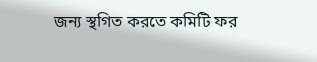জন্য স্থগিত করতে কমিটি ফর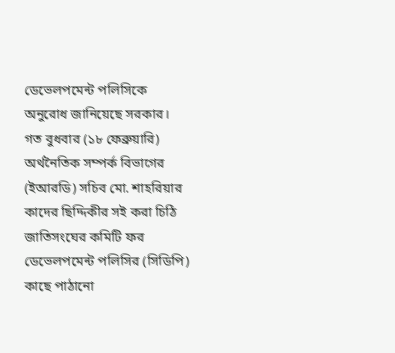ডেভেলপমেন্ট পলিসিকে অনুরোধ জানিয়েছে সরকার। গত বুধবার (১৮ ফেব্রুয়ারি) অর্থনৈতিক সম্পর্ক বিভাগের (ইআরডি) সচিব মো. শাহরিয়ার কাদের ছিদ্দিকীর সই করা চিঠি জাতিসংঘের কমিটি ফর ডেভেলপমেন্ট পলিসির (সিডিপি) কাছে পাঠানো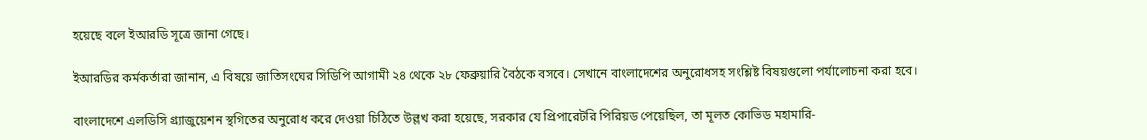হয়েছে বলে ইআরডি সূত্রে জানা গেছে।

ইআরডির কর্মকর্তারা জানান, এ বিষয়ে জাতিসংঘের সিডিপি আগামী ২৪ থেকে ২৮ ফেব্রুয়ারি বৈঠকে বসবে। সেখানে বাংলাদেশের অনুরোধসহ সংশ্লিষ্ট বিষয়গুলো পর্যালোচনা করা হবে।

বাংলাদেশে এলডিসি গ্র্যাজুয়েশন স্থগিতের অনুরোধ করে দেওয়া চিঠিতে উল্লখ করা হয়েছে, সরকার যে প্রিপারেটরি পিরিয়ড পেয়েছিল, তা মূলত কোভিড মহামারি-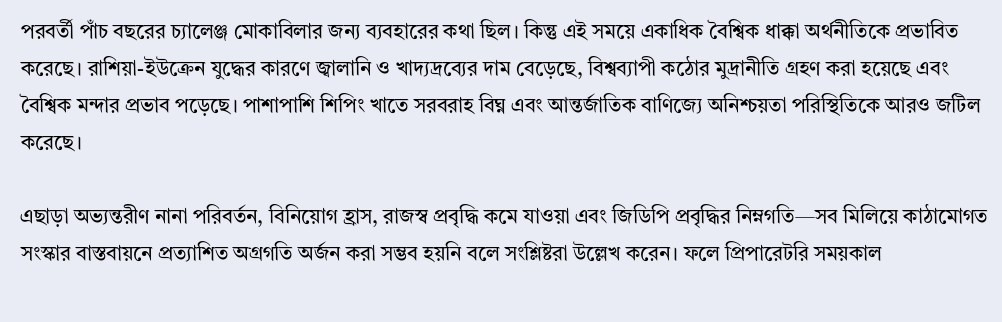পরবর্তী পাঁচ বছরের চ্যালেঞ্জ মোকাবিলার জন্য ব্যবহারের কথা ছিল। কিন্তু এই সময়ে একাধিক বৈশ্বিক ধাক্কা অর্থনীতিকে প্রভাবিত করেছে। রাশিয়া-ইউক্রেন যুদ্ধের কারণে জ্বালানি ও খাদ্যদ্রব্যের দাম বেড়েছে, বিশ্বব্যাপী কঠোর মুদ্রানীতি গ্রহণ করা হয়েছে এবং বৈশ্বিক মন্দার প্রভাব পড়েছে। পাশাপাশি শিপিং খাতে সরবরাহ বিঘ্ন এবং আন্তর্জাতিক বাণিজ্যে অনিশ্চয়তা পরিস্থিতিকে আরও জটিল করেছে।

এছাড়া অভ্যন্তরীণ নানা পরিবর্তন, বিনিয়োগ হ্রাস, রাজস্ব প্রবৃদ্ধি কমে যাওয়া এবং জিডিপি প্রবৃদ্ধির নিম্নগতি—সব মিলিয়ে কাঠামোগত সংস্কার বাস্তবায়নে প্রত্যাশিত অগ্রগতি অর্জন করা সম্ভব হয়নি বলে সংশ্লিষ্টরা উল্লেখ করেন। ফলে প্রিপারেটরি সময়কাল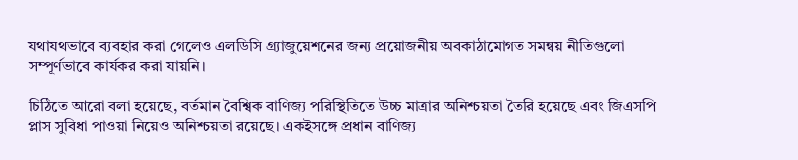যথাযথভাবে ব্যবহার করা গেলেও এলডিসি গ্র্যাজুয়েশনের জন্য প্রয়োজনীয় অবকাঠামোগত সমন্বয় নীতিগুলো সম্পূর্ণভাবে কার্যকর করা যায়নি।

চিঠিতে আরো বলা হয়েছে, বর্তমান বৈশ্বিক বাণিজ্য পরিস্থিতিতে উচ্চ মাত্রার অনিশ্চয়তা তৈরি হয়েছে এবং জিএসপি প্লাস সুবিধা পাওয়া নিয়েও অনিশ্চয়তা রয়েছে। একইসঙ্গে প্রধান বাণিজ্য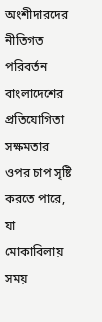অংশীদারদের নীতিগত পরিবর্তন বাংলাদেশের প্রতিযোগিতা সক্ষমতার ওপর চাপ সৃষ্টি করতে পারে, যা মোকাবিলায় সময়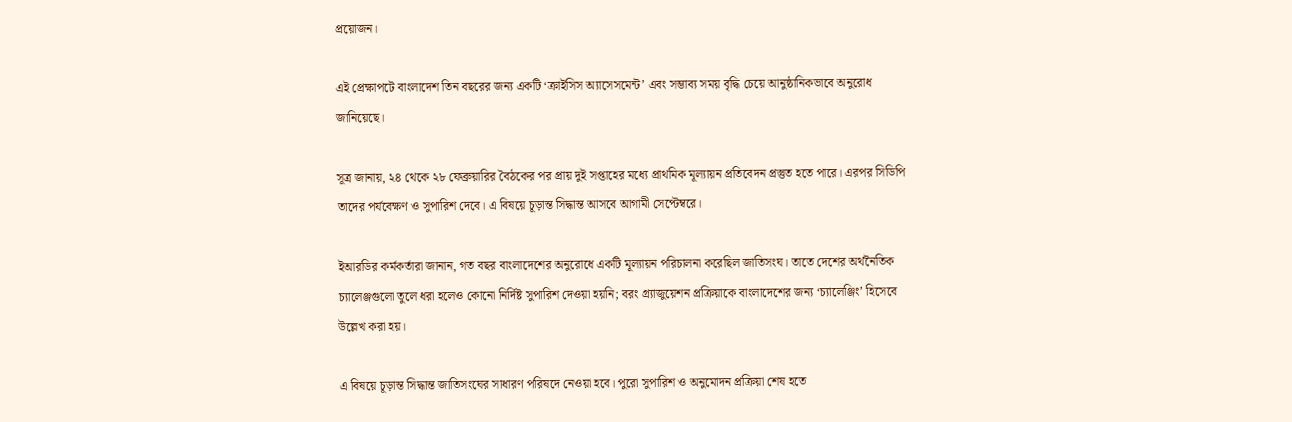প্রয়োজন।

এই প্রেক্ষাপটে বাংলাদেশ তিন বছরের জন্য একটি ‘ক্রাইসিস অ্যাসেসমেন্ট’ এবং সম্ভাব্য সময় বৃদ্ধি চেয়ে আনুষ্ঠানিকভাবে অনুরোধ জানিয়েছে।

সূত্র জানায়, ২৪ থেকে ২৮ ফেব্রুয়ারির বৈঠকের পর প্রায় দুই সপ্তাহের মধ্যে প্রাথমিক মূল্যায়ন প্রতিবেদন প্রস্তুত হতে পারে। এরপর সিডিপি তাদের পর্যবেক্ষণ ও সুপারিশ দেবে। এ বিষয়ে চূড়ান্ত সিদ্ধান্ত আসবে আগামী সেপ্টেম্বরে।

ইআরডির কর্মকর্তারা জানান, গত বছর বাংলাদেশের অনুরোধে একটি মূল্যায়ন পরিচালনা করেছিল জাতিসংঘ। তাতে দেশের অর্থনৈতিক চ্যালেঞ্জগুলো তুলে ধরা হলেও কোনো নির্দিষ্ট সুপারিশ দেওয়া হয়নি; বরং গ্র্যাজুয়েশন প্রক্রিয়াকে বাংলাদেশের জন্য ‘চ্যালেঞ্জিং’ হিসেবে উল্লেখ করা হয়।

এ বিষয়ে চূড়ান্ত সিদ্ধান্ত জাতিসংঘের সাধারণ পরিষদে নেওয়া হবে। পুরো সুপারিশ ও অনুমোদন প্রক্রিয়া শেষ হতে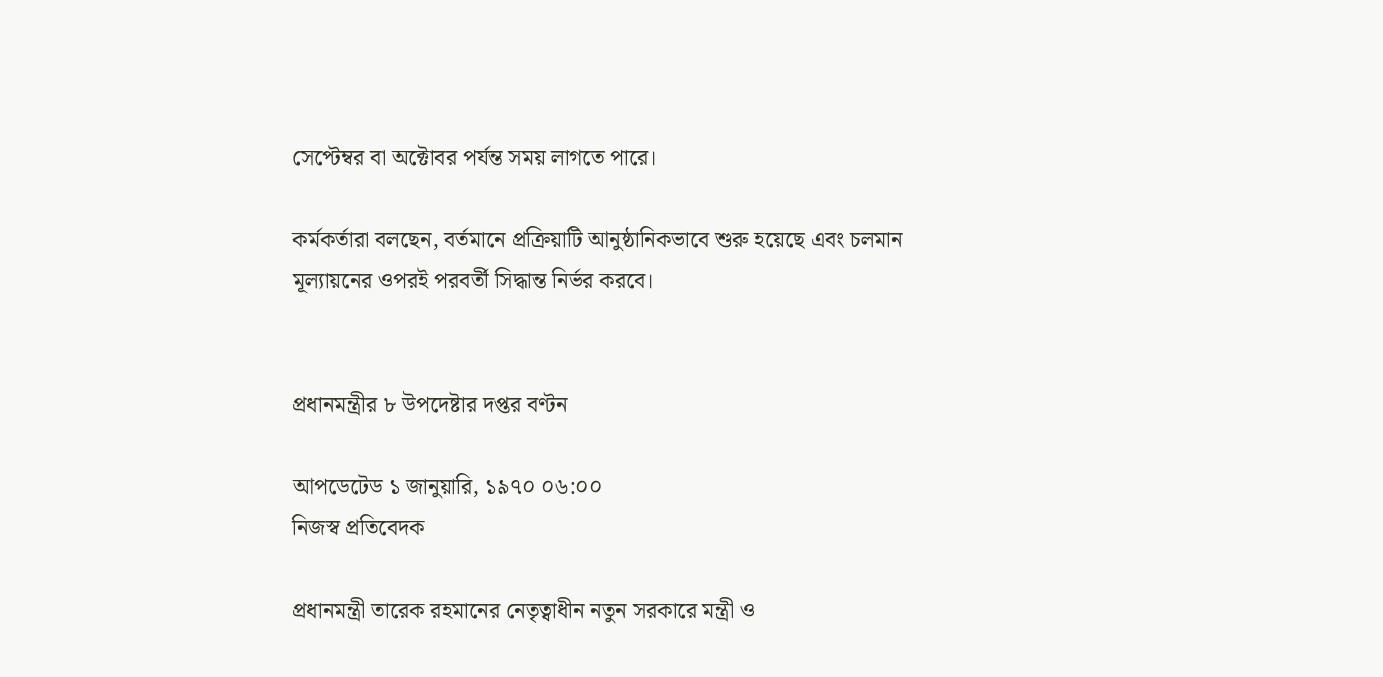সেপ্টেম্বর বা অক্টোবর পর্যন্ত সময় লাগতে পারে।

কর্মকর্তারা বলছেন, বর্তমানে প্রক্রিয়াটি আনুষ্ঠানিকভাবে শুরু হয়েছে এবং চলমান মূল্যায়নের ওপরই পরবর্তী সিদ্ধান্ত নির্ভর করবে।


প্রধানমন্ত্রীর ৮ উপদেষ্টার দপ্তর বণ্টন

আপডেটেড ১ জানুয়ারি, ১৯৭০ ০৬:০০
নিজস্ব প্রতিবেদক

প্রধানমন্ত্রী তারেক রহমানের নেতৃত্বাধীন নতুন সরকারে মন্ত্রী ও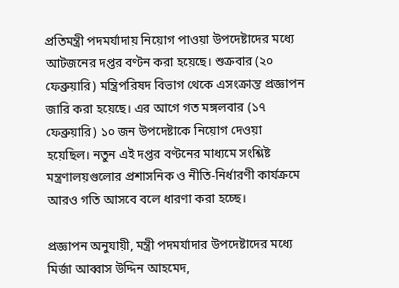প্রতিমন্ত্রী পদমর্যাদায় নিয়োগ পাওয়া উপদেষ্টাদের মধ্যে আটজনের দপ্তর বণ্টন করা হয়েছে। শুক্রবার (২০ ফেব্রুয়ারি) মন্ত্রিপরিষদ বিভাগ থেকে এসংক্রান্ত প্রজ্ঞাপন জারি করা হয়েছে। এর আগে গত মঙ্গলবার (১৭ ফেব্রুয়ারি) ১০ জন উপদেষ্টাকে নিয়োগ দেওয়া হয়েছিল। নতুন এই দপ্তর বণ্টনের মাধ্যমে সংশ্লিষ্ট মন্ত্রণালয়গুলোর প্রশাসনিক ও নীতি-নির্ধারণী কার্যক্রমে আরও গতি আসবে বলে ধারণা করা হচ্ছে।

প্রজ্ঞাপন অনুযায়ী, মন্ত্রী পদমর্যাদার উপদেষ্টাদের মধ্যে মির্জা আব্বাস উদ্দিন আহমেদ,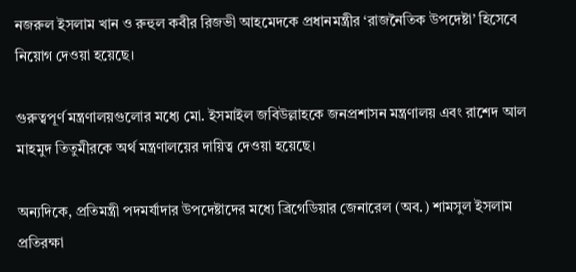নজরুল ইসলাম খান ও রুহুল কবীর রিজভী আহমেদকে প্রধানমন্ত্রীর ‘রাজনৈতিক উপদেষ্টা’ হিসেবে নিয়োগ দেওয়া হয়েছে।

গুরুত্বপূর্ণ মন্ত্রণালয়গুলোর মধ্যে মো. ইসমাইল জবিউল্লাহকে জনপ্রশাসন মন্ত্রণালয় এবং রাশেদ আল মাহমুদ তিতুমীরকে অর্থ মন্ত্রণালয়ের দায়িত্ব দেওয়া হয়েছে।

অন্যদিকে, প্রতিমন্ত্রী পদমর্যাদার উপদেষ্টাদের মধ্যে ব্রিগেডিয়ার জেনারেল (অব.) শামসুল ইসলাম প্রতিরক্ষা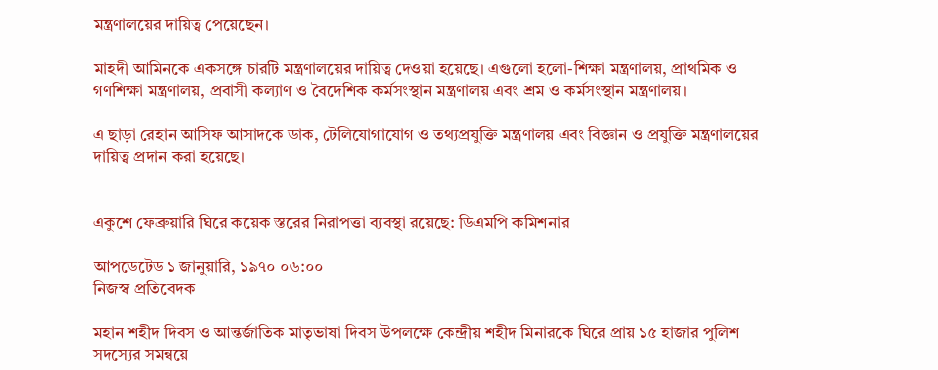মন্ত্রণালয়ের দায়িত্ব পেয়েছেন।

মাহদী আমিনকে একসঙ্গে চারটি মন্ত্রণালয়ের দায়িত্ব দেওয়া হয়েছে। এগুলো হলো-শিক্ষা মন্ত্রণালয়, প্রাথমিক ও গণশিক্ষা মন্ত্রণালয়, প্রবাসী কল্যাণ ও বৈদেশিক কর্মসংস্থান মন্ত্রণালয় এবং শ্রম ও কর্মসংস্থান মন্ত্রণালয়।

এ ছাড়া রেহান আসিফ আসাদকে ডাক, টেলিযোগাযোগ ও তথ্যপ্রযুক্তি মন্ত্রণালয় এবং বিজ্ঞান ও প্রযুক্তি মন্ত্রণালয়ের দায়িত্ব প্রদান করা হয়েছে।


একুশে ফেব্রুয়ারি ঘিরে কয়েক স্তরের নিরাপত্তা ব্যবস্থা রয়েছে: ডিএমপি কমিশনার

আপডেটেড ১ জানুয়ারি, ১৯৭০ ০৬:০০
নিজস্ব প্রতিবেদক

মহান শহীদ দিবস ও আন্তর্জাতিক মাতৃভাষা দিবস উপলক্ষে কেন্দ্রীয় শহীদ মিনারকে ঘিরে প্রায় ১৫ হাজার পুলিশ সদস্যের সমন্বয়ে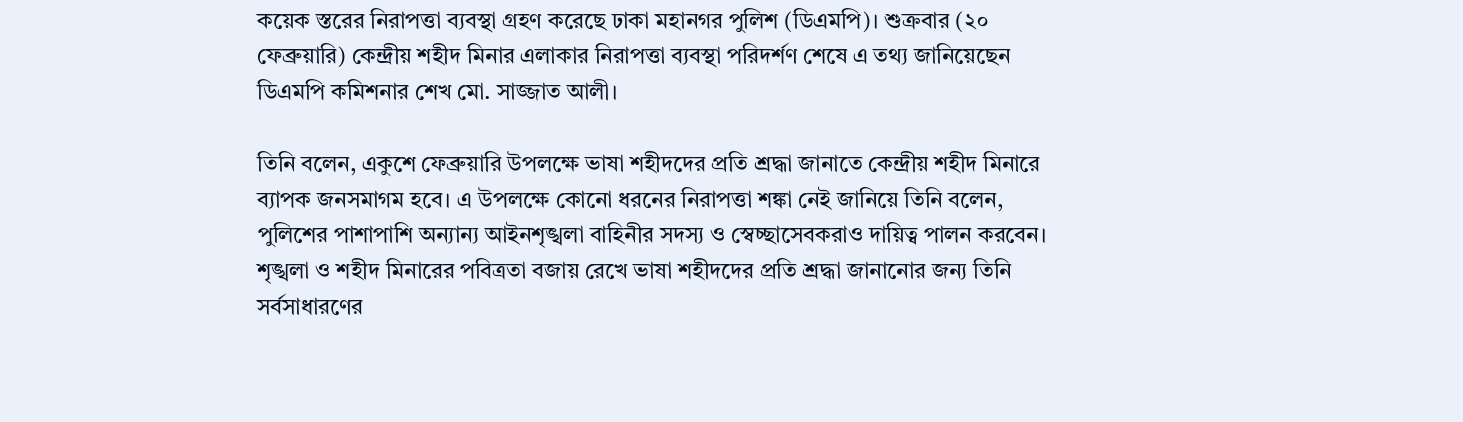কয়েক স্তরের নিরাপত্তা ব্যবস্থা গ্রহণ করেছে ঢাকা মহানগর পুলিশ (ডিএমপি)। শুক্রবার (২০ ফেব্রুয়ারি) কেন্দ্রীয় শহীদ মিনার এলাকার নিরাপত্তা ব্যবস্থা পরিদর্শণ শেষে এ তথ্য জানিয়েছেন ডিএমপি কমিশনার শেখ মো. সাজ্জাত আলী।

তিনি বলেন, একুশে ফেব্রুয়ারি উপলক্ষে ভাষা শহীদদের প্রতি শ্রদ্ধা জানাতে কেন্দ্রীয় শহীদ মিনারে ব্যাপক জনসমাগম হবে। এ উপলক্ষে কোনো ধরনের নিরাপত্তা শঙ্কা নেই জানিয়ে তিনি বলেন, পুলিশের পাশাপাশি অন্যান্য আইনশৃঙ্খলা বাহিনীর সদস্য ও স্বেচ্ছাসেবকরাও দায়িত্ব পালন করবেন। শৃঙ্খলা ও শহীদ মিনারের পবিত্রতা বজায় রেখে ভাষা শহীদদের প্রতি শ্রদ্ধা জানানোর জন্য তিনি সর্বসাধারণের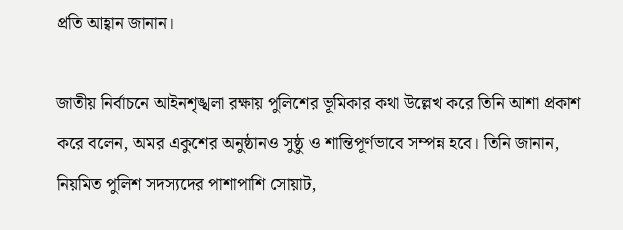প্রতি আহ্বান জানান।

জাতীয় নির্বাচনে আইনশৃঙ্খলা রক্ষায় পুলিশের ভূমিকার কথা উল্লেখ করে তিনি আশা প্রকাশ করে বলেন, অমর একুশের অনুষ্ঠানও সুষ্ঠু ও শান্তিপূর্ণভাবে সম্পন্ন হবে। তিনি জানান, নিয়মিত পুলিশ সদস্যদের পাশাপাশি সোয়াট,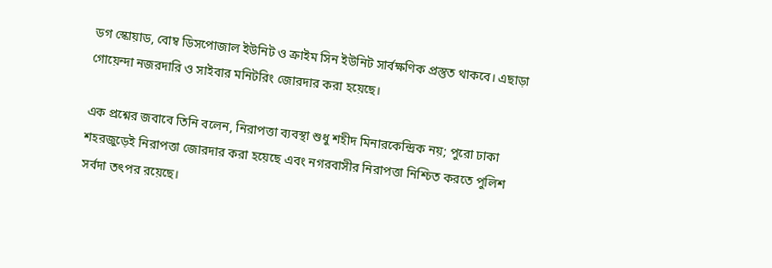ডগ স্কোয়াড, বোম্ব ডিসপোজাল ইউনিট ও ক্রাইম সিন ইউনিট সার্বক্ষণিক প্রস্তুত থাকবে। এছাড়া গোয়েন্দা নজরদারি ও সাইবার মনিটরিং জোরদার করা হয়েছে।

এক প্রশ্নের জবাবে তিনি বলেন, নিরাপত্তা ব্যবস্থা শুধু শহীদ মিনারকেন্দ্রিক নয়; পুরো ঢাকা শহরজুড়েই নিরাপত্তা জোরদার করা হয়েছে এবং নগরবাসীর নিরাপত্তা নিশ্চিত করতে পুলিশ সর্বদা তৎপর রয়েছে।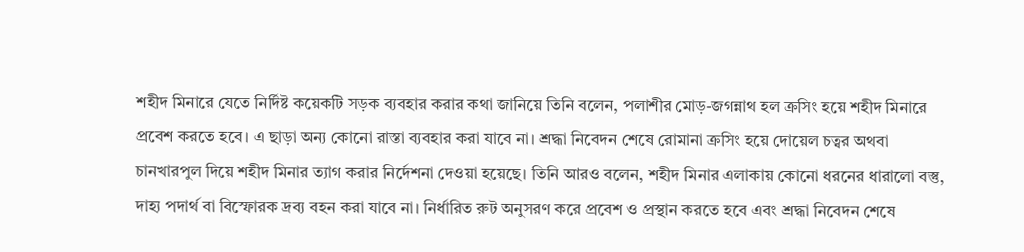শহীদ মিনারে যেতে নির্দিষ্ট কয়েকটি সড়ক ব্যবহার করার কথা জানিয়ে তিনি বলেন, পলাশীর মোড়-জগন্নাথ হল ক্রসিং হয়ে শহীদ মিনারে প্রবেশ করতে হবে। এ ছাড়া অন্য কোনো রাস্তা ব্যবহার করা যাবে না। শ্রদ্ধা নিবেদন শেষে রোমানা ক্রসিং হয়ে দোয়েল চত্বর অথবা চানখারপুল দিয়ে শহীদ মিনার ত্যাগ করার নির্দেশনা দেওয়া হয়েছে। তিনি আরও বলেন, শহীদ মিনার এলাকায় কোনো ধরনের ধারালো বস্তু, দাহ্য পদার্থ বা বিস্ফোরক দ্রব্য বহন করা যাবে না। নির্ধারিত রুট অনুসরণ করে প্রবেশ ও প্রস্থান করতে হবে এবং শ্রদ্ধা নিবেদন শেষে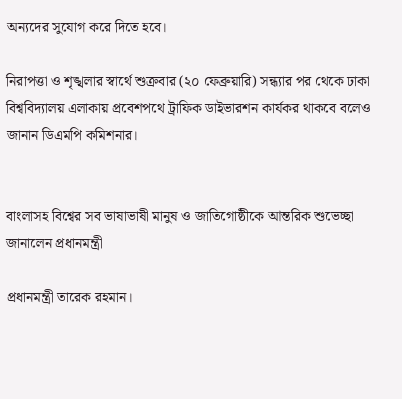অন্যদের সুযোগ করে দিতে হবে।

নিরাপত্তা ও শৃঙ্খলার স্বার্থে শুক্রবার (২০ ফেব্রুয়ারি) সন্ধ্যার পর থেকে ঢাকা বিশ্ববিদ্যালয় এলাকায় প্রবেশপথে ট্রাফিক ডাইভারশন কার্যকর থাকবে বলেও জানান ডিএমপি কমিশনার।


বাংলাসহ বিশ্বের সব ভাষাভাষী মানুষ ও জাতিগোষ্ঠীকে আন্তরিক শুভেচ্ছা জানালেন প্রধানমন্ত্রী

প্রধানমন্ত্রী তারেক রহমান।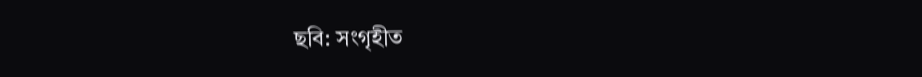ছবি: সংগৃহীত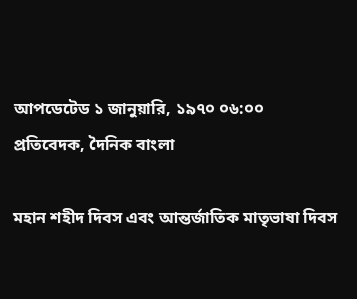আপডেটেড ১ জানুয়ারি, ১৯৭০ ০৬:০০
প্রতিবেদক, দৈনিক বাংলা

মহান শহীদ দিবস এবং আন্তর্জাতিক মাতৃভাষা দিবস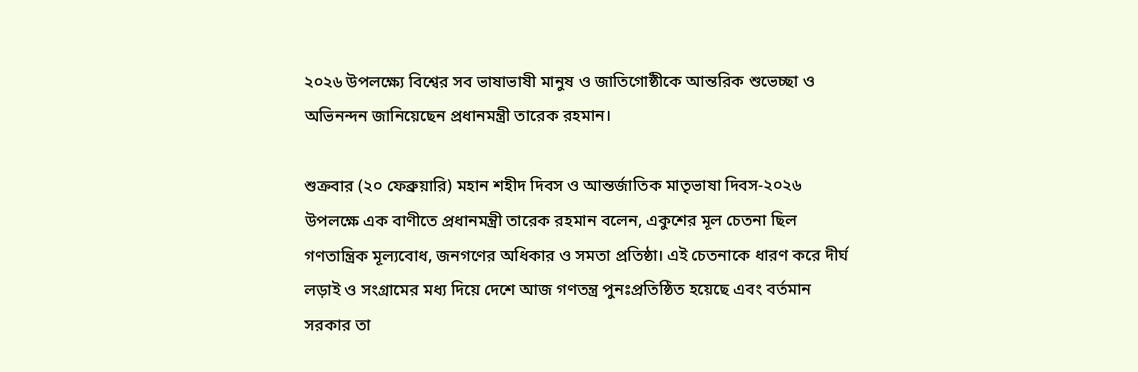২০২৬ উপলক্ষ্যে বিশ্বের সব ভাষাভাষী মানুষ ও জাতিগোষ্ঠীকে আন্তরিক শুভেচ্ছা ও অভিনন্দন জানিয়েছেন প্রধানমন্ত্রী তারেক রহমান।

শুক্রবার (২০ ফেব্রুয়ারি) মহান শহীদ দিবস ও আন্তর্জাতিক মাতৃভাষা দিবস-২০২৬ উপলক্ষে এক বাণীতে প্রধানমন্ত্রী তারেক রহমান বলেন, একুশের মূল চেতনা ছিল গণতান্ত্রিক মূল্যবোধ, জনগণের অধিকার ও সমতা প্রতিষ্ঠা। এই চেতনাকে ধারণ করে দীর্ঘ লড়াই ও সংগ্রামের মধ্য দিয়ে দেশে আজ গণতন্ত্র পুনঃপ্রতিষ্ঠিত হয়েছে এবং বর্তমান সরকার তা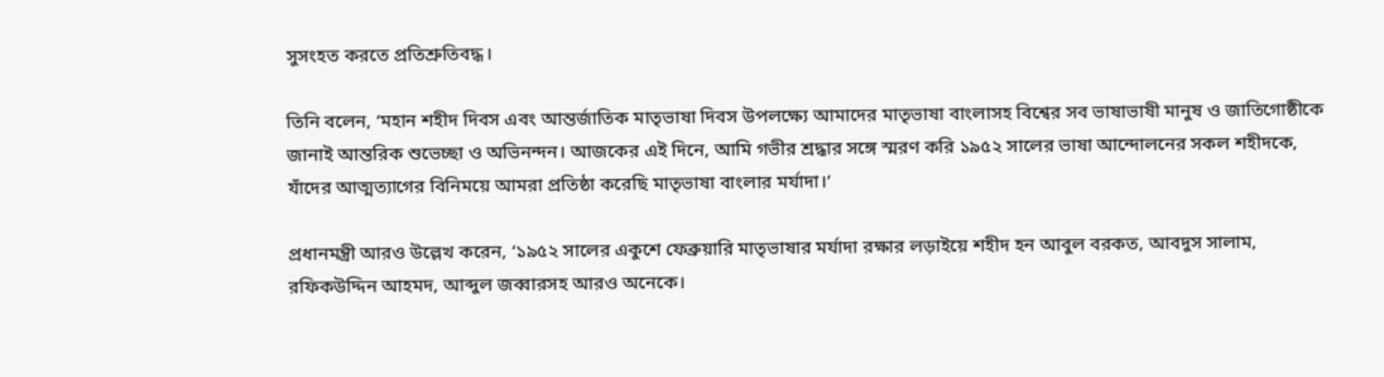সুসংহত করতে প্রতিশ্রুতিবদ্ধ।

তিনি বলেন, ‘মহান শহীদ দিবস এবং আন্তর্জাতিক মাতৃভাষা দিবস উপলক্ষ্যে আমাদের মাতৃভাষা বাংলাসহ বিশ্বের সব ভাষাভাষী মানুষ ও জাতিগোষ্ঠীকে জানাই আন্তরিক শুভেচ্ছা ও অভিনন্দন। আজকের এই দিনে, আমি গভীর শ্রদ্ধার সঙ্গে স্মরণ করি ১৯৫২ সালের ভাষা আন্দোলনের সকল শহীদকে, যাঁদের আত্মত্যাগের বিনিময়ে আমরা প্রতিষ্ঠা করেছি মাতৃভাষা বাংলার মর্যাদা।’

প্রধানমন্ত্রী আরও উল্লেখ করেন, ‘১৯৫২ সালের একুশে ফেব্রুয়ারি মাতৃভাষার মর্যাদা রক্ষার লড়াইয়ে শহীদ হন আবুল বরকত, আবদুস সালাম, রফিকউদ্দিন আহমদ, আব্দুল জব্বারসহ আরও অনেকে।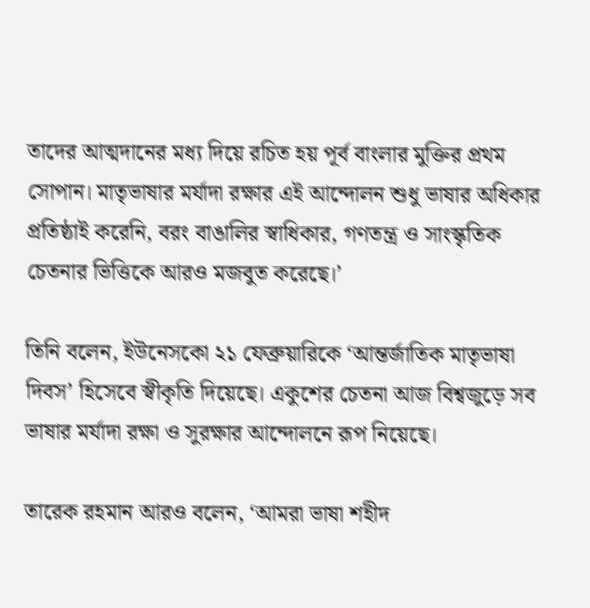তাদের আত্মদানের মধ্য দিয়ে রচিত হয় পূর্ব বাংলার মুক্তির প্রথম সোপান। মাতৃভাষার মর্যাদা রক্ষার এই আন্দোলন শুধু ভাষার অধিকার প্রতিষ্ঠাই করেনি, বরং বাঙালির স্বাধিকার, গণতন্ত্র ও সাংস্কৃতিক চেতনার ভিত্তিকে আরও মজবুত করেছে।’

তিনি বলেন, ইউনেসকো ২১ ফেব্রুয়ারিকে ‘আন্তর্জাতিক মাতৃভাষা দিবস’ হিসেবে স্বীকৃতি দিয়েছে। একুশের চেতনা আজ বিশ্বজুড়ে সব ভাষার মর্যাদা রক্ষা ও সুরক্ষার আন্দোলনে রূপ নিয়েছে।

তারেক রহমান আরও বলেন, ‘আমরা ভাষা শহীদ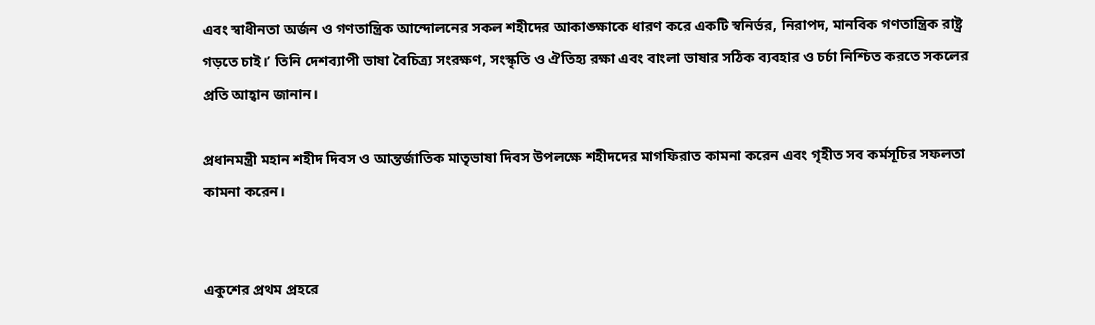এবং স্বাধীনতা অর্জন ও গণতান্ত্রিক আন্দোলনের সকল শহীদের আকাঙ্ক্ষাকে ধারণ করে একটি স্বনির্ভর, নিরাপদ, মানবিক গণতান্ত্রিক রাষ্ট্র গড়তে চাই।’ তিনি দেশব্যাপী ভাষা বৈচিত্র্য সংরক্ষণ, সংস্কৃতি ও ঐতিহ্য রক্ষা এবং বাংলা ভাষার সঠিক ব্যবহার ও চর্চা নিশ্চিত করতে সকলের প্রতি আহ্বান জানান।

প্রধানমন্ত্রী মহান শহীদ দিবস ও আন্তর্জাতিক মাতৃভাষা দিবস উপলক্ষে শহীদদের মাগফিরাত কামনা করেন এবং গৃহীত সব কর্মসূচির সফলতা কামনা করেন।


একুশের প্রথম প্রহরে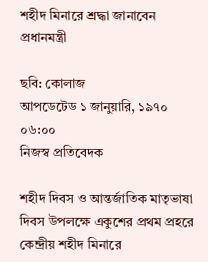শহীদ মিনারে শ্রদ্ধা জানাবেন প্রধানমন্ত্রী

ছবি: কোলাজ
আপডেটেড ১ জানুয়ারি, ১৯৭০ ০৬:০০
নিজস্ব প্রতিবেদক

শহীদ দিবস ও আন্তর্জাতিক মাতৃভাষা দিবস উপলক্ষে একুশের প্রথম প্রহরে কেন্দ্রীয় শহীদ মিনারে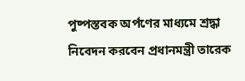পুষ্পস্তবক অর্পণের মাধ্যমে শ্রদ্ধা নিবেদন করবেন প্রধানমন্ত্রী তারেক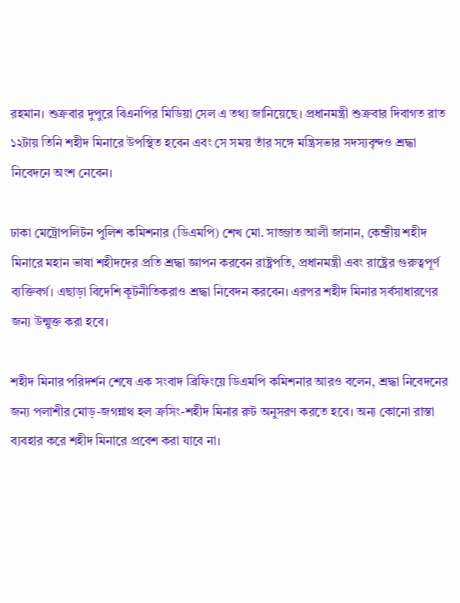রহমান। শুক্রবার দুপুরে বিএনপির মিডিয়া সেল এ তথ্য জানিয়েছে। প্রধানমন্ত্রী শুক্রবার দিবাগত রাত ১২টায় তিনি শহীদ মিনারে উপস্থিত হবেন এবং সে সময় তাঁর সঙ্গে মন্ত্রিসভার সদস্যবৃন্দও শ্রদ্ধা নিবেদনে অংশ নেবেন।

ঢাকা মেট্রোপলিটন পুলিশ কমিশনার (ডিএমপি) শেখ মো. সাজ্জাত আলী জানান, কেন্দ্রীয় শহীদ মিনারে মহান ভাষা শহীদদের প্রতি শ্রদ্ধা জ্ঞাপন করবেন রাষ্ট্রপতি, প্রধানমন্ত্রী এবং রাষ্ট্রের গুরুত্বপূর্ণ ব্যক্তিবর্গ। এছাড়া বিদেশি কূটনীতিকরাও শ্রদ্ধা নিবেদন করবেন। এরপর শহীদ মিনার সর্বসাধারণের জন্য উন্মুক্ত করা হবে।

শহীদ মিনার পরিদর্শন শেষে এক সংবাদ ব্রিফিংয়ে ডিএমপি কমিশনার আরও বলেন, শ্রদ্ধা নিবেদনের জন্য পলাশীর মোড়-জগন্নাথ হল ক্রসিং-শহীদ মিনার রুট অনুসরণ করতে হবে। অন্য কোনো রাস্তা ব্যবহার করে শহীদ মিনারে প্রবেশ করা যাবে না।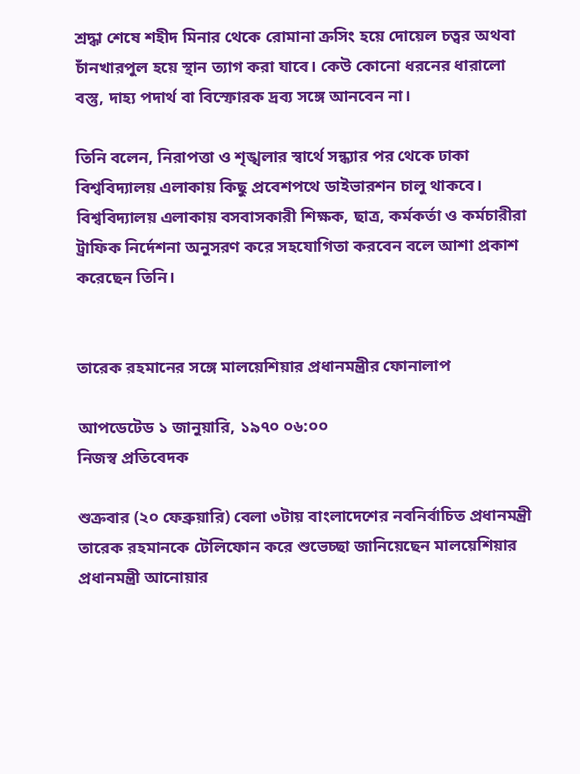শ্রদ্ধা শেষে শহীদ মিনার থেকে রোমানা ক্রসিং হয়ে দোয়েল চত্বর অথবা চাঁনখারপুল হয়ে স্থান ত্যাগ করা যাবে। কেউ কোনো ধরনের ধারালো বস্তু, দাহ্য পদার্থ বা বিস্ফোরক দ্রব্য সঙ্গে আনবেন না।

তিনি বলেন, নিরাপত্তা ও শৃঙ্খলার স্বার্থে সন্ধ্যার পর থেকে ঢাকা বিশ্ববিদ্যালয় এলাকায় কিছু প্রবেশপথে ডাইভারশন চালু থাকবে। বিশ্ববিদ্যালয় এলাকায় বসবাসকারী শিক্ষক, ছাত্র, কর্মকর্তা ও কর্মচারীরা ট্রাফিক নির্দেশনা অনুসরণ করে সহযোগিতা করবেন বলে আশা প্রকাশ করেছেন তিনি।


তারেক রহমানের সঙ্গে মালয়েশিয়ার প্রধানমন্ত্রীর ফোনালাপ

আপডেটেড ১ জানুয়ারি, ১৯৭০ ০৬:০০
নিজস্ব প্রতিবেদক

শুক্রবার (২০ ফেব্রুয়ারি) বেলা ৩টায় বাংলাদেশের নবনির্বাচিত প্রধানমন্ত্রী তারেক রহমানকে টেলিফোন করে শুভেচ্ছা জানিয়েছেন মালয়েশিয়ার প্রধানমন্ত্রী আনোয়ার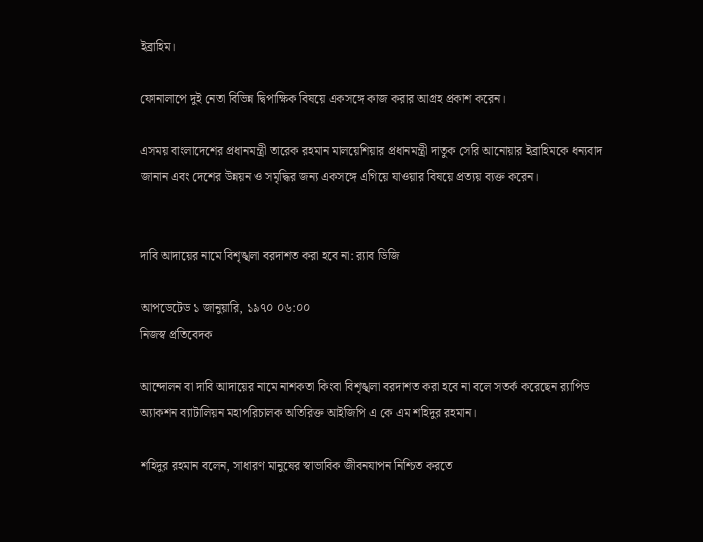ইব্রাহিম।

ফোনালাপে দুই নেতা বিভিন্ন দ্বিপাক্ষিক বিষয়ে একসঙ্গে কাজ করার আগ্রহ প্রকাশ করেন।

এসময় বাংলাদেশের প্রধানমন্ত্রী তারেক রহমান মালয়েশিয়ার প্রধানমন্ত্রী দাতুক সেরি আনোয়ার ইব্রাহিমকে ধন্যবাদ জানান এবং দেশের উন্নয়ন ও সমৃদ্ধির জন্য একসঙ্গে এগিয়ে যাওয়ার বিষয়ে প্রত্যয় ব্যক্ত করেন।


দাবি আদায়ের নামে বিশৃঙ্খলা বরদাশত করা হবে না: র‍্যাব ডিজি

আপডেটেড ১ জানুয়ারি, ১৯৭০ ০৬:০০
নিজস্ব প্রতিবেদক

আন্দোলন বা দাবি আদায়ের নামে নাশকতা কিংবা বিশৃঙ্খলা বরদাশত করা হবে না বলে সতর্ক করেছেন র‍্যাপিড অ্যাকশন ব্যাটালিয়ন মহাপরিচালক অতিরিক্ত আইজিপি এ কে এম শহিদুর রহমান।

শহিদুর রহমান বলেন, সাধারণ মানুষের স্বাভাবিক জীবনযাপন নিশ্চিত করতে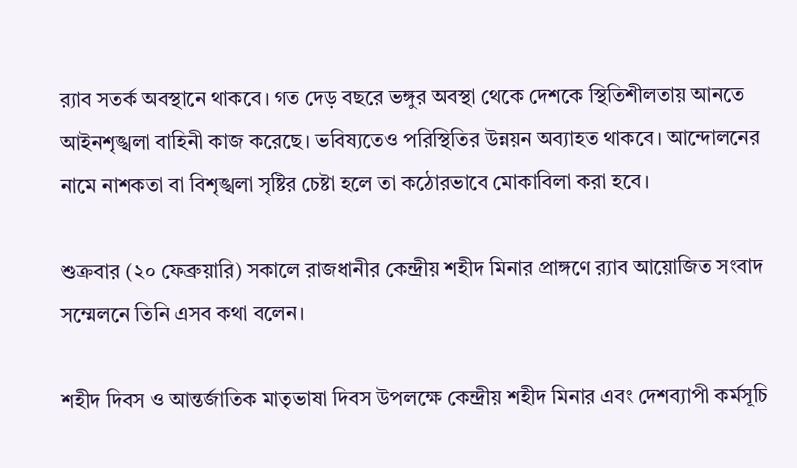র‍্যাব সতর্ক অবস্থানে থাকবে। গত দেড় বছরে ভঙ্গুর অবস্থা থেকে দেশকে স্থিতিশীলতায় আনতে আইনশৃঙ্খলা বাহিনী কাজ করেছে। ভবিষ্যতেও পরিস্থিতির উন্নয়ন অব্যাহত থাকবে। আন্দোলনের নামে নাশকতা বা বিশৃঙ্খলা সৃষ্টির চেষ্টা হলে তা কঠোরভাবে মোকাবিলা করা হবে।

শুক্রবার (২০ ফেব্রুয়ারি) সকালে রাজধানীর কেন্দ্রীয় শহীদ মিনার প্রাঙ্গণে র‍্যাব আয়োজিত সংবাদ সম্মেলনে তিনি এসব কথা বলেন।

শহীদ দিবস ও আন্তর্জাতিক মাতৃভাষা দিবস উপলক্ষে কেন্দ্রীয় শহীদ মিনার এবং দেশব্যাপী কর্মসূচি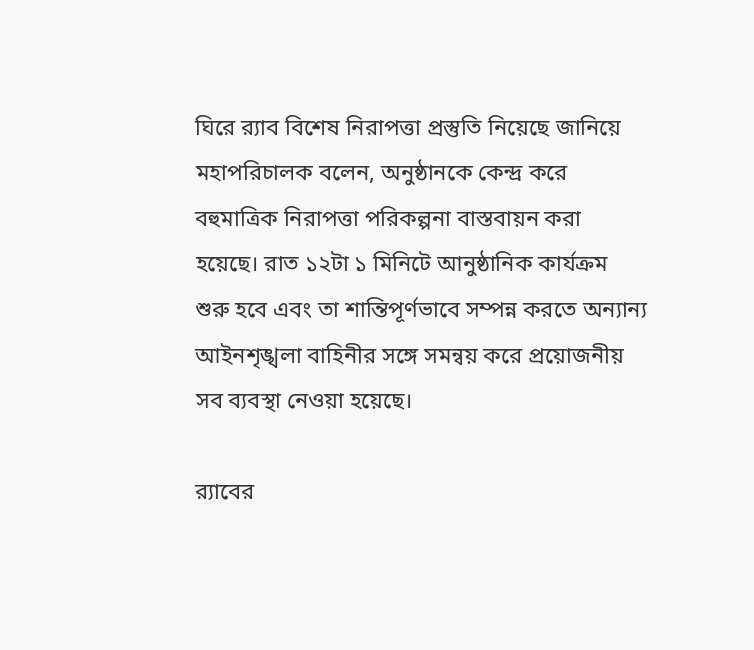ঘিরে র‍্যাব বিশেষ নিরাপত্তা প্রস্তুতি নিয়েছে জানিয়ে মহাপরিচালক বলেন, অনুষ্ঠানকে কেন্দ্র করে বহুমাত্রিক নিরাপত্তা পরিকল্পনা বাস্তবায়ন করা হয়েছে। রাত ১২টা ১ মিনিটে আনুষ্ঠানিক কার্যক্রম শুরু হবে এবং তা শান্তিপূর্ণভাবে সম্পন্ন করতে অন্যান্য আইনশৃঙ্খলা বাহিনীর সঙ্গে সমন্বয় করে প্রয়োজনীয় সব ব্যবস্থা নেওয়া হয়েছে।

র‍্যাবের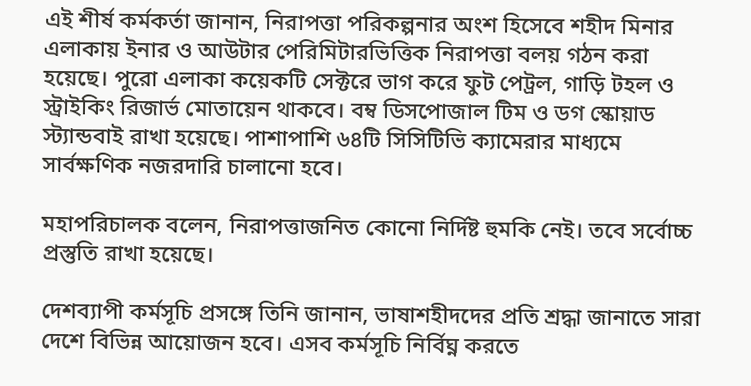এই শীর্ষ কর্মকর্তা জানান, নিরাপত্তা পরিকল্পনার অংশ হিসেবে শহীদ মিনার এলাকায় ইনার ও আউটার পেরিমিটারভিত্তিক নিরাপত্তা বলয় গঠন করা হয়েছে। পুরো এলাকা কয়েকটি সেক্টরে ভাগ করে ফুট পেট্রল, গাড়ি টহল ও স্ট্রাইকিং রিজার্ভ মোতায়েন থাকবে। বম্ব ডিসপোজাল টিম ও ডগ স্কোয়াড স্ট্যান্ডবাই রাখা হয়েছে। পাশাপাশি ৬৪টি সিসিটিভি ক্যামেরার মাধ্যমে সার্বক্ষণিক নজরদারি চালানো হবে।

মহাপরিচালক বলেন, নিরাপত্তাজনিত কোনো নির্দিষ্ট হুমকি নেই। তবে সর্বোচ্চ প্রস্তুতি রাখা হয়েছে।

দেশব্যাপী কর্মসূচি প্রসঙ্গে তিনি জানান, ভাষাশহীদদের প্রতি শ্রদ্ধা জানাতে সারা দেশে বিভিন্ন আয়োজন হবে। এসব কর্মসূচি নির্বিঘ্ন করতে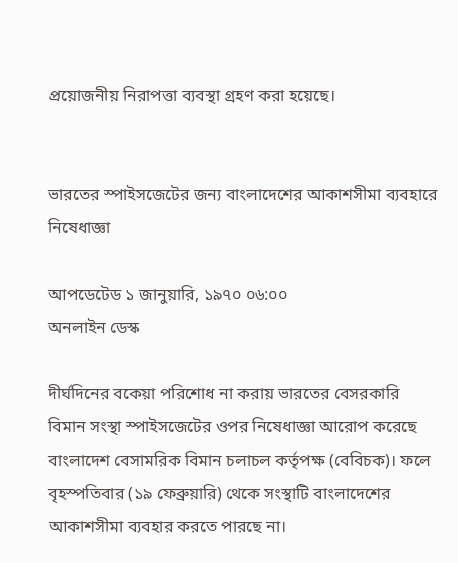প্রয়োজনীয় নিরাপত্তা ব্যবস্থা গ্রহণ করা হয়েছে।


ভারতের স্পাইসজেটের জন্য বাংলাদেশের আকাশসীমা ব্যবহারে নিষেধাজ্ঞা

আপডেটেড ১ জানুয়ারি, ১৯৭০ ০৬:০০
অনলাইন ডেস্ক

দীর্ঘদিনের বকেয়া পরিশোধ না করায় ভারতের বেসরকারি বিমান সংস্থা স্পাইসজেটের ওপর নিষেধাজ্ঞা আরোপ করেছে বাংলাদেশ বেসামরিক বিমান চলাচল কর্তৃপক্ষ (বেবিচক)। ফলে বৃহস্পতিবার (১৯ ফেব্রুয়ারি) থেকে সংস্থাটি বাংলাদেশের আকাশসীমা ব্যবহার করতে পারছে না।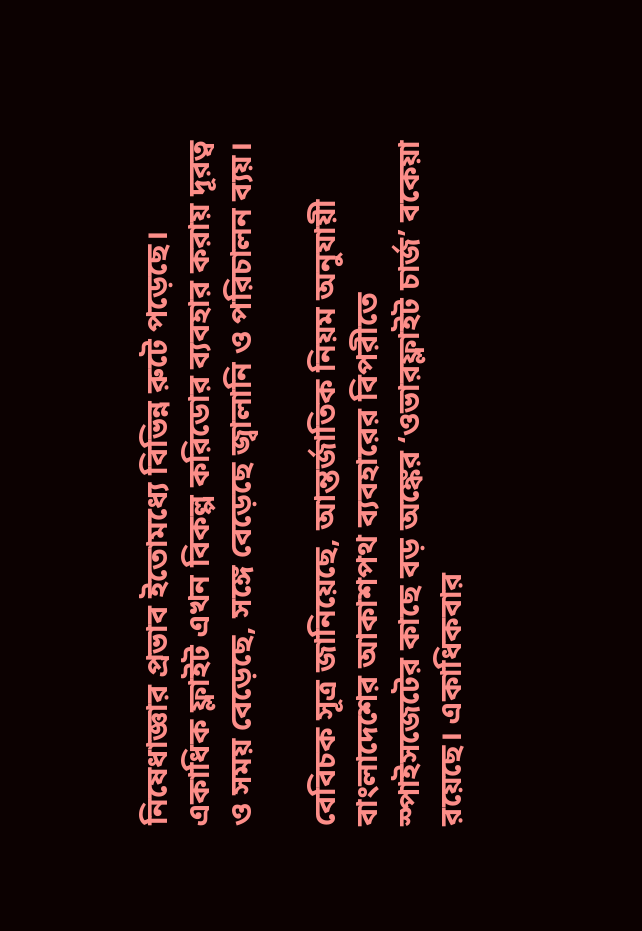নিষেধাজ্ঞার প্রভাব ইতোমধ্যে বিভিন্ন রুটে পড়েছে। একাধিক ফ্লাইট এখন বিকল্প করিডোর ব্যবহার করায় দূরত্ব ও সময় বেড়েছে, সঙ্গে বেড়েছে জ্বালানি ও পরিচালন ব্যয়।

বেবিচক সূত্র জানিয়েছে, আন্তর্জাতিক নিয়ম অনুযায়ী বাংলাদেশের আকাশপথ ব্যবহারের বিপরীতে স্পাইসজেটের কাছে বড় অঙ্কের ‘ওভারফ্লাইট চার্জ’ বকেয়া রয়েছে। একাধিকবার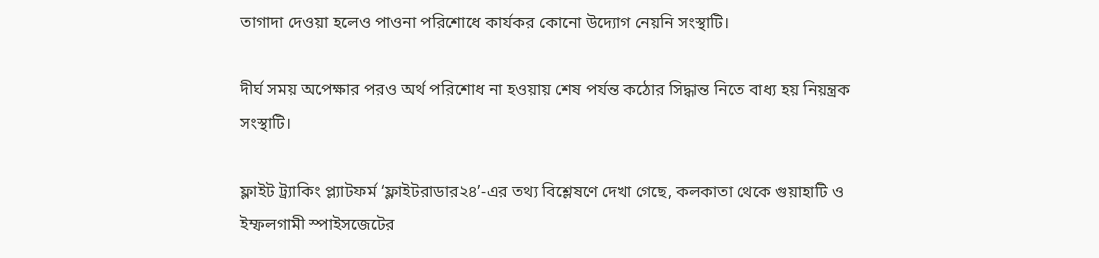তাগাদা দেওয়া হলেও পাওনা পরিশোধে কার্যকর কোনো উদ্যোগ নেয়নি সংস্থাটি।

দীর্ঘ সময় অপেক্ষার পরও অর্থ পরিশোধ না হওয়ায় শেষ পর্যন্ত কঠোর সিদ্ধান্ত নিতে বাধ্য হয় নিয়ন্ত্রক সংস্থাটি।

ফ্লাইট ট্র্যাকিং প্ল্যাটফর্ম ‘ফ্লাইটরাডার২৪’-এর তথ্য বিশ্লেষণে দেখা গেছে, কলকাতা থেকে গুয়াহাটি ও ইম্ফলগামী স্পাইসজেটের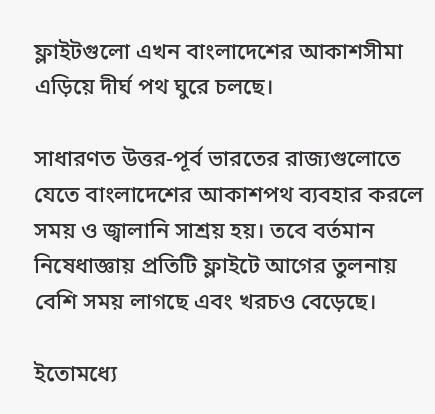ফ্লাইটগুলো এখন বাংলাদেশের আকাশসীমা এড়িয়ে দীর্ঘ পথ ঘুরে চলছে।

সাধারণত উত্তর-পূর্ব ভারতের রাজ্যগুলোতে যেতে বাংলাদেশের আকাশপথ ব্যবহার করলে সময় ও জ্বালানি সাশ্রয় হয়। তবে বর্তমান নিষেধাজ্ঞায় প্রতিটি ফ্লাইটে আগের তুলনায় বেশি সময় লাগছে এবং খরচও বেড়েছে।

ইতোমধ্যে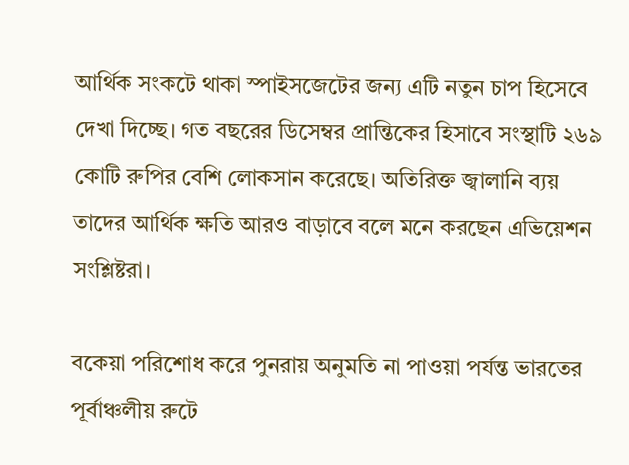আর্থিক সংকটে থাকা স্পাইসজেটের জন্য এটি নতুন চাপ হিসেবে দেখা দিচ্ছে। গত বছরের ডিসেম্বর প্রান্তিকের হিসাবে সংস্থাটি ২৬৯ কোটি রুপির বেশি লোকসান করেছে। অতিরিক্ত জ্বালানি ব্যয় তাদের আর্থিক ক্ষতি আরও বাড়াবে বলে মনে করছেন এভিয়েশন সংশ্লিষ্টরা।

বকেয়া পরিশোধ করে পুনরায় অনুমতি না পাওয়া পর্যন্ত ভারতের পূর্বাঞ্চলীয় রুটে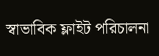স্বাভাবিক ফ্লাইট পরিচালনা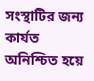সংস্থাটির জন্য কার্যত অনিশ্চিত হয়ে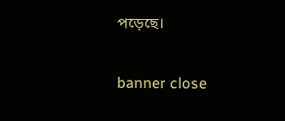পড়েছে।


banner close